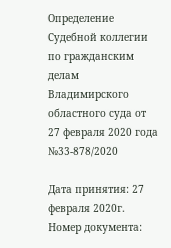Определение Судебной коллегии по гражданским делам Владимирского областного суда от 27 февраля 2020 года №33-878/2020

Дата принятия: 27 февраля 2020г.
Номер документа: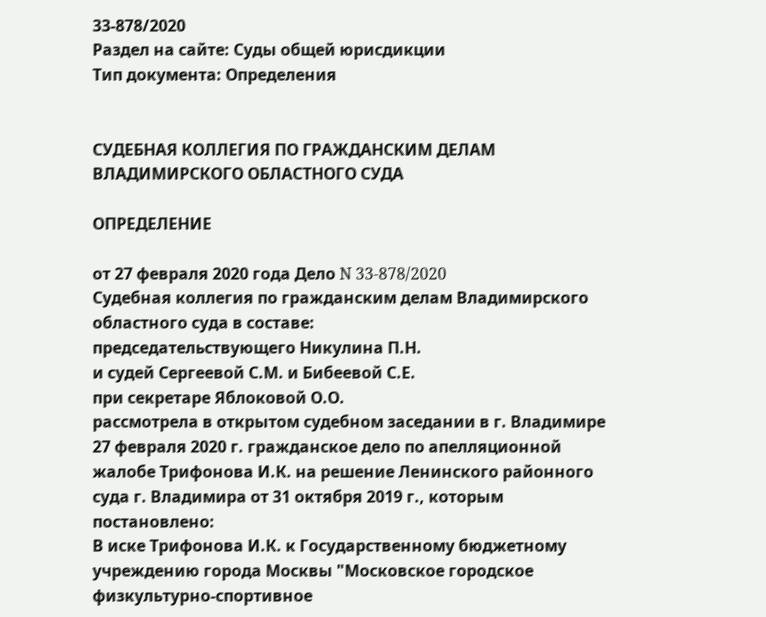33-878/2020
Раздел на сайте: Суды общей юрисдикции
Тип документа: Определения


СУДЕБНАЯ КОЛЛЕГИЯ ПО ГРАЖДАНСКИМ ДЕЛАМ ВЛАДИМИРСКОГО ОБЛАСТНОГО СУДА

ОПРЕДЕЛЕНИЕ

от 27 февраля 2020 года Дело N 33-878/2020
Судебная коллегия по гражданским делам Владимирского областного суда в составе:
председательствующего Никулина П.Н.
и судей Сергеевой С.М. и Бибеевой С.Е.
при секретаре Яблоковой О.О.
рассмотрела в открытом судебном заседании в г. Владимире 27 февраля 2020 г. гражданское дело по апелляционной жалобе Трифонова И.К. на решение Ленинского районного суда г. Владимира от 31 октября 2019 г., которым постановлено:
В иске Трифонова И.К. к Государственному бюджетному учреждению города Москвы "Московское городское физкультурно-спортивное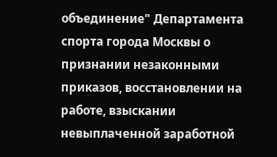объединение" Департамента спорта города Москвы о признании незаконными приказов, восстановлении на работе, взыскании невыплаченной заработной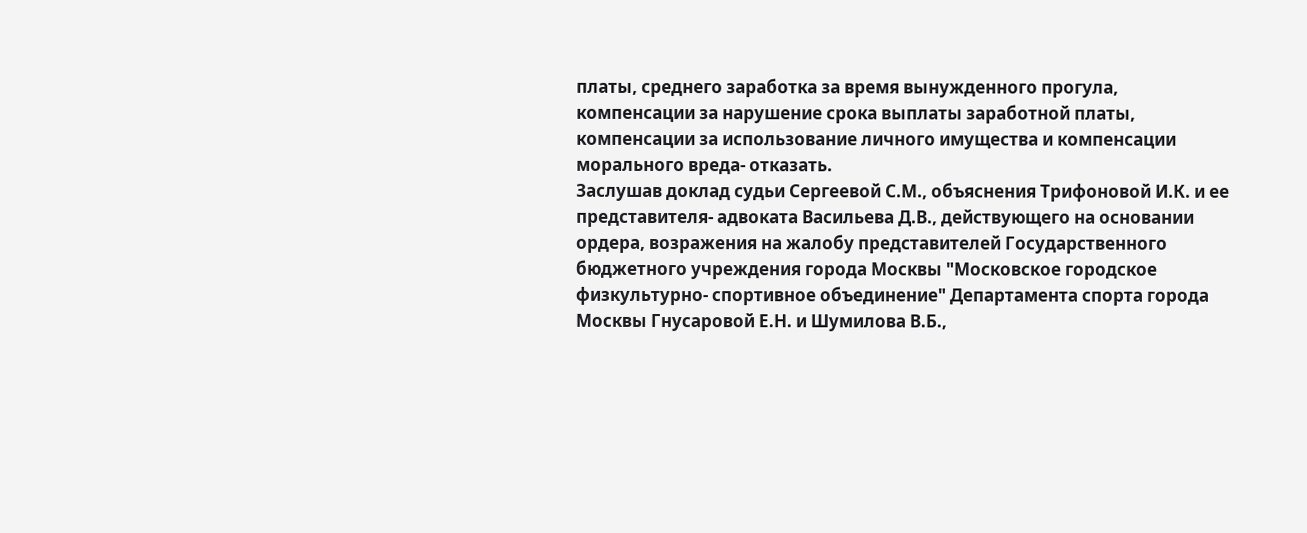платы, среднего заработка за время вынужденного прогула, компенсации за нарушение срока выплаты заработной платы, компенсации за использование личного имущества и компенсации морального вреда- отказать.
Заслушав доклад судьи Сергеевой С.М., объяснения Трифоновой И.К. и ее представителя- адвоката Васильева Д.В., действующего на основании ордера, возражения на жалобу представителей Государственного бюджетного учреждения города Москвы "Московское городское физкультурно- спортивное объединение" Департамента спорта города Москвы Гнусаровой Е.Н. и Шумилова В.Б.,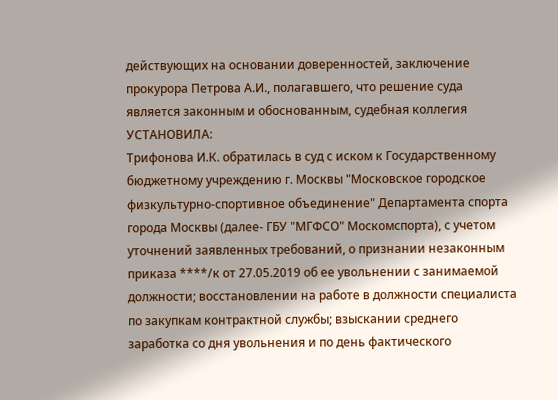действующих на основании доверенностей, заключение прокурора Петрова А.И., полагавшего, что решение суда является законным и обоснованным, судебная коллегия
УСТАНОВИЛА:
Трифонова И.К. обратилась в суд с иском к Государственному бюджетному учреждению г. Москвы "Московское городское физкультурно-спортивное объединение" Департамента спорта города Москвы (далее- ГБУ "МГФСО" Москомспорта), с учетом уточнений заявленных требований, о признании незаконным приказа ****/к от 27.05.2019 об ее увольнении с занимаемой должности; восстановлении на работе в должности специалиста по закупкам контрактной службы; взыскании среднего заработка со дня увольнения и по день фактического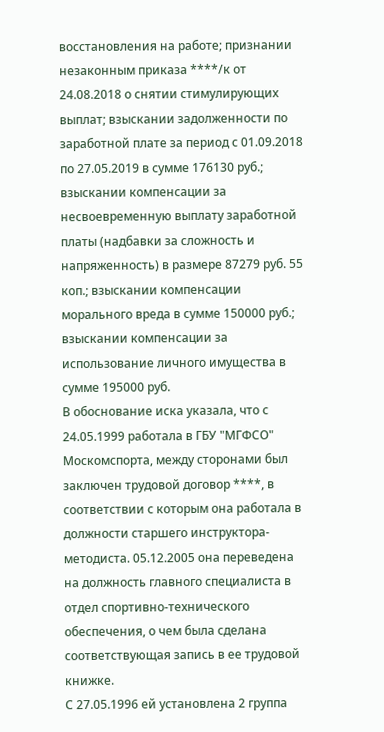восстановления на работе; признании незаконным приказа ****/к от 24.08.2018 о снятии стимулирующих выплат; взыскании задолженности по заработной плате за период с 01.09.2018 по 27.05.2019 в сумме 176130 руб.; взыскании компенсации за несвоевременную выплату заработной платы (надбавки за сложность и напряженность) в размере 87279 руб. 55 коп.; взыскании компенсации морального вреда в сумме 150000 руб.; взыскании компенсации за использование личного имущества в сумме 195000 руб.
В обоснование иска указала, что с 24.05.1999 работала в ГБУ "МГФСО" Москомспорта, между сторонами был заключен трудовой договор ****, в соответствии с которым она работала в должности старшего инструктора- методиста. 05.12.2005 она переведена на должность главного специалиста в отдел спортивно-технического обеспечения, о чем была сделана соответствующая запись в ее трудовой книжке.
С 27.05.1996 ей установлена 2 группа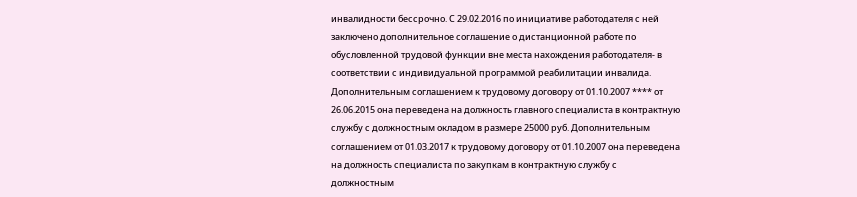инвалидности бессрочно. С 29.02.2016 по инициативе работодателя с ней заключено дополнительное соглашение о дистанционной работе по обусловленной трудовой функции вне места нахождения работодателя- в соответствии с индивидуальной программой реабилитации инвалида. Дополнительным соглашением к трудовому договору от 01.10.2007 **** от 26.06.2015 она переведена на должность главного специалиста в контрактную службу с должностным окладом в размере 25000 руб. Дополнительным соглашением от 01.03.2017 к трудовому договору от 01.10.2007 она переведена на должность специалиста по закупкам в контрактную службу с должностным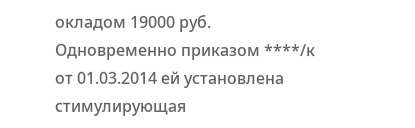окладом 19000 руб. Одновременно приказом ****/к от 01.03.2014 ей установлена стимулирующая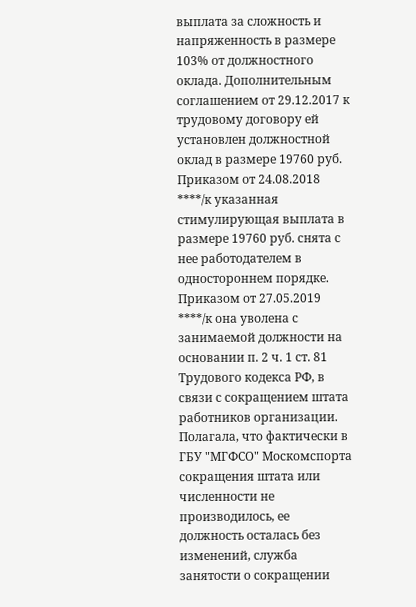выплата за сложность и напряженность в размере 103% от должностного оклада. Дополнительным соглашением от 29.12.2017 к трудовому договору ей установлен должностной оклад в размере 19760 руб. Приказом от 24.08.2018 ****/к указанная стимулирующая выплата в размере 19760 руб. снята с нее работодателем в одностороннем порядке.
Приказом от 27.05.2019 ****/к она уволена с занимаемой должности на основании п. 2 ч. 1 ст. 81 Трудового кодекса РФ, в связи с сокращением штата работников организации.
Полагала, что фактически в ГБУ "МГФСО" Москомспорта сокращения штата или численности не производилось, ее должность осталась без изменений, служба занятости о сокращении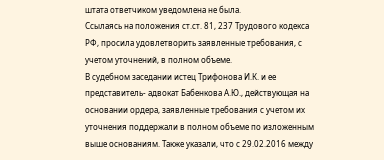штата ответчиком уведомлена не была.
Ссылаясь на положения ст.ст. 81, 237 Трудового кодекса РФ, просила удовлетворить заявленные требования, с учетом уточнений, в полном объеме.
В судебном заседании истец Трифонова И.К. и ее представитель- адвокат Бабенкова А.Ю., действующая на основании ордера, заявленные требования с учетом их уточнения поддержали в полном объеме по изложенным выше основаниям. Также указали, что с 29.02.2016 между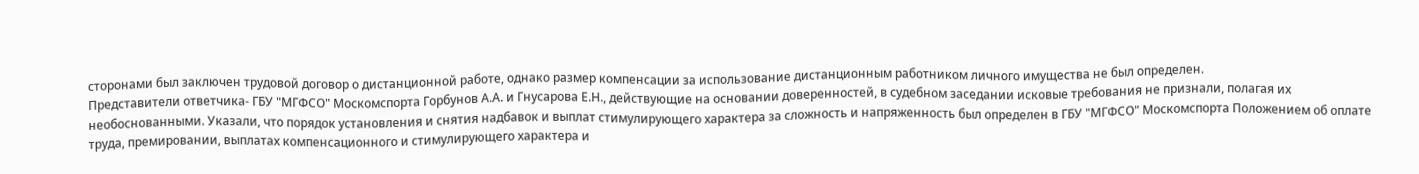сторонами был заключен трудовой договор о дистанционной работе, однако размер компенсации за использование дистанционным работником личного имущества не был определен.
Представители ответчика- ГБУ "МГФСО" Москомспорта Горбунов А.А. и Гнусарова Е.Н., действующие на основании доверенностей, в судебном заседании исковые требования не признали, полагая их необоснованными. Указали, что порядок установления и снятия надбавок и выплат стимулирующего характера за сложность и напряженность был определен в ГБУ "МГФСО" Москомспорта Положением об оплате труда, премировании, выплатах компенсационного и стимулирующего характера и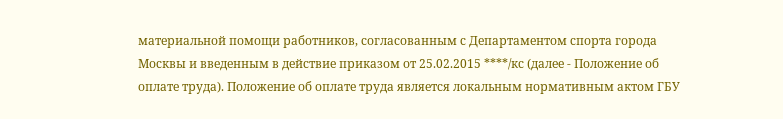материальной помощи работников, согласованным с Департаментом спорта города Москвы и введенным в действие приказом от 25.02.2015 ****/кс (далее - Положение об оплате труда). Положение об оплате труда является локальным нормативным актом ГБУ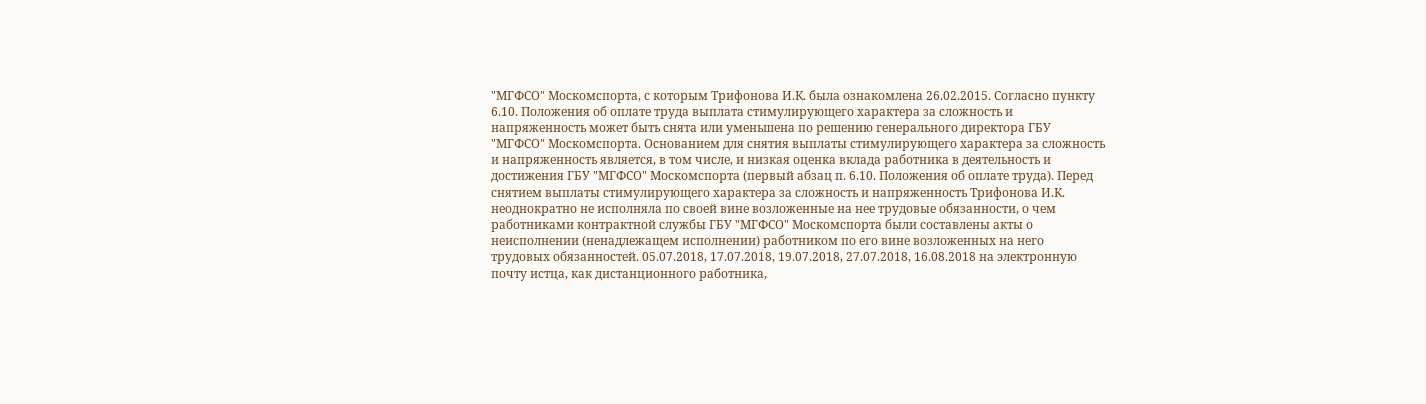"МГФСО" Москомспорта, с которым Трифонова И.К. была ознакомлена 26.02.2015. Согласно пункту 6.10. Положения об оплате труда выплата стимулирующего характера за сложность и напряженность может быть снята или уменьшена по решению генерального директора ГБУ "МГФСО" Москомспорта. Основанием для снятия выплаты стимулирующего характера за сложность и напряженность является, в том числе, и низкая оценка вклада работника в деятельность и достижения ГБУ "МГФСО" Москомспорта (первый абзац п. 6.10. Положения об оплате труда). Перед снятием выплаты стимулирующего характера за сложность и напряженность Трифонова И.К. неоднократно не исполняла по своей вине возложенные на нее трудовые обязанности, о чем работниками контрактной службы ГБУ "МГФСО" Москомспорта были составлены акты о неисполнении (ненадлежащем исполнении) работником по его вине возложенных на него трудовых обязанностей. 05.07.2018, 17.07.2018, 19.07.2018, 27.07.2018, 16.08.2018 на электронную почту истца, как дистанционного работника,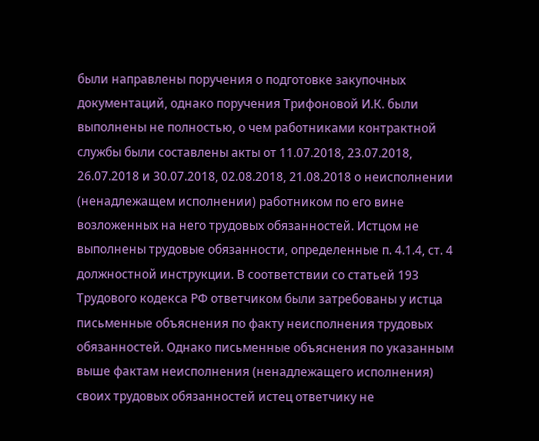были направлены поручения о подготовке закупочных документаций, однако поручения Трифоновой И.К. были выполнены не полностью, о чем работниками контрактной службы были составлены акты от 11.07.2018, 23.07.2018, 26.07.2018 и 30.07.2018, 02.08.2018, 21.08.2018 о неисполнении (ненадлежащем исполнении) работником по его вине возложенных на него трудовых обязанностей. Истцом не выполнены трудовые обязанности, определенные п. 4.1.4, ст. 4 должностной инструкции. В соответствии со статьей 193 Трудового кодекса РФ ответчиком были затребованы у истца письменные объяснения по факту неисполнения трудовых обязанностей. Однако письменные объяснения по указанным выше фактам неисполнения (ненадлежащего исполнения) своих трудовых обязанностей истец ответчику не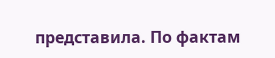представила. По фактам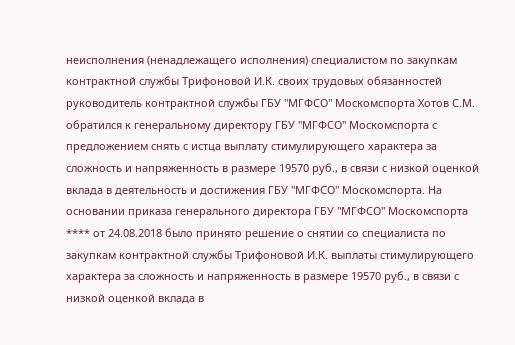неисполнения (ненадлежащего исполнения) специалистом по закупкам контрактной службы Трифоновой И.К. своих трудовых обязанностей руководитель контрактной службы ГБУ "МГФСО" Москомспорта Хотов С.М. обратился к генеральному директору ГБУ "МГФСО" Москомспорта с предложением снять с истца выплату стимулирующего характера за сложность и напряженность в размере 19570 руб., в связи с низкой оценкой вклада в деятельность и достижения ГБУ "МГФСО" Москомспорта. На основании приказа генерального директора ГБУ "МГФСО" Москомспорта **** от 24.08.2018 было принято решение о снятии со специалиста по закупкам контрактной службы Трифоновой И.К. выплаты стимулирующего характера за сложность и напряженность в размере 19570 руб., в связи с низкой оценкой вклада в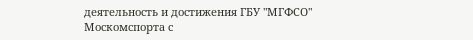деятельность и достижения ГБУ "МГФСО" Москомспорта с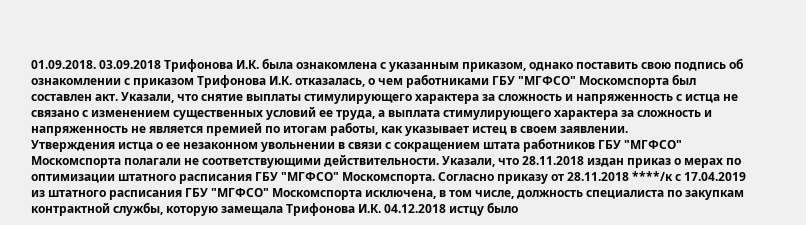01.09.2018. 03.09.2018 Трифонова И.К. была ознакомлена с указанным приказом, однако поставить свою подпись об ознакомлении с приказом Трифонова И.К. отказалась, о чем работниками ГБУ "МГФСО" Москомспорта был составлен акт. Указали, что снятие выплаты стимулирующего характера за сложность и напряженность с истца не связано с изменением существенных условий ее труда, а выплата стимулирующего характера за сложность и напряженность не является премией по итогам работы, как указывает истец в своем заявлении.
Утверждения истца о ее незаконном увольнении в связи с сокращением штата работников ГБУ "МГФСО" Москомспорта полагали не соответствующими действительности. Указали, что 28.11.2018 издан приказ о мерах по оптимизации штатного расписания ГБУ "МГФСО" Москомспорта. Согласно приказу от 28.11.2018 ****/к с 17.04.2019 из штатного расписания ГБУ "МГФСО" Москомспорта исключена, в том числе, должность специалиста по закупкам контрактной службы, которую замещала Трифонова И.К. 04.12.2018 истцу было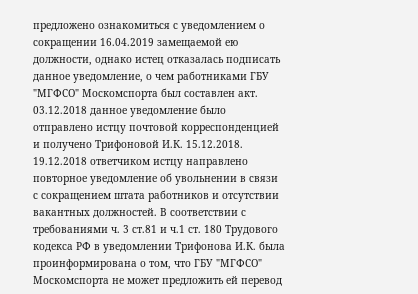предложено ознакомиться с уведомлением о сокращении 16.04.2019 замещаемой ею должности, однако истец отказалась подписать данное уведомление, о чем работниками ГБУ "МГФСО" Москомспорта был составлен акт. 03.12.2018 данное уведомление было отправлено истцу почтовой корреспонденцией и получено Трифоновой И.К. 15.12.2018. 19.12.2018 ответчиком истцу направлено повторное уведомление об увольнении в связи с сокращением штата работников и отсутствии вакантных должностей. В соответствии с требованиями ч. 3 ст.81 и ч.1 ст. 180 Трудового кодекса РФ в уведомлении Трифонова И.К. была проинформирована о том, что ГБУ "МГФСО" Москомспорта не может предложить ей перевод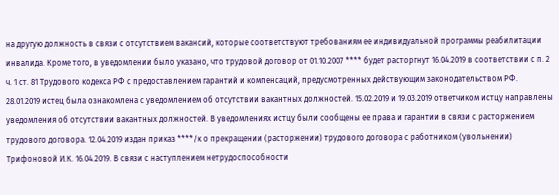на другую должность в связи с отсутствием вакансий, которые соответствуют требованиям ее индивидуальной программы реабилитации инвалида. Кроме того, в уведомлении было указано, что трудовой договор от 01.10.2007 **** будет расторгнут 16.04.2019 в соответствии с п. 2 ч. 1 ст. 81 Трудового кодекса РФ с предоставлением гарантий и компенсаций, предусмотренных действующим законодательством РФ. 28.01.2019 истец была ознакомлена с уведомлением об отсутствии вакантных должностей. 15.02.2019 и 19.03.2019 ответчиком истцу направлены уведомления об отсутствии вакантных должностей. В уведомлениях истцу были сообщены ее права и гарантии в связи с расторжением трудового договора. 12.04.2019 издан приказ ****/к о прекращении (расторжении) трудового договора с работником (увольнении) Трифоновой И.К. 16.04.2019. В связи с наступлением нетрудоспособности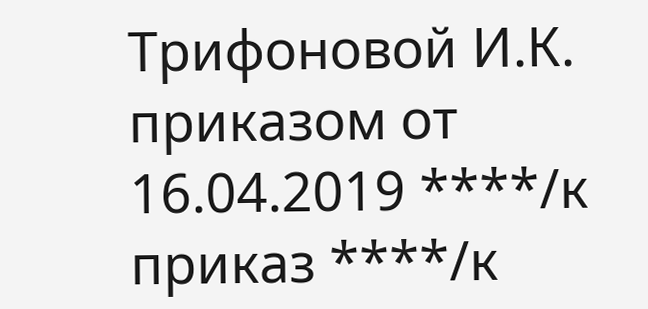Трифоновой И.К. приказом от 16.04.2019 ****/к приказ ****/к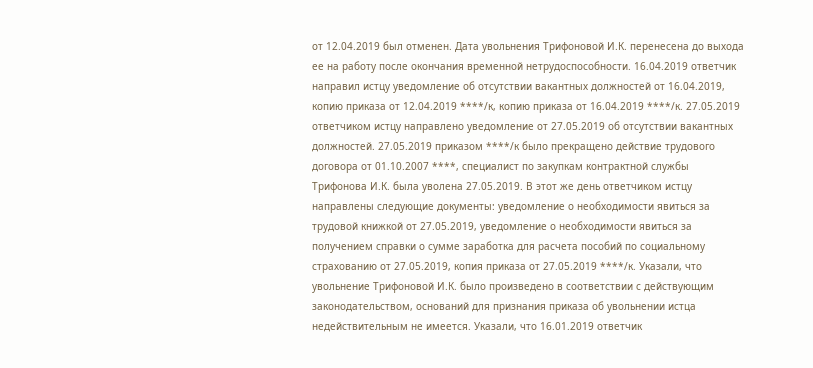от 12.04.2019 был отменен. Дата увольнения Трифоновой И.К. перенесена до выхода ее на работу после окончания временной нетрудоспособности. 16.04.2019 ответчик направил истцу уведомление об отсутствии вакантных должностей от 16.04.2019, копию приказа от 12.04.2019 ****/к, копию приказа от 16.04.2019 ****/к. 27.05.2019 ответчиком истцу направлено уведомление от 27.05.2019 об отсутствии вакантных должностей. 27.05.2019 приказом ****/к было прекращено действие трудового договора от 01.10.2007 ****, специалист по закупкам контрактной службы Трифонова И.К. была уволена 27.05.2019. В этот же день ответчиком истцу направлены следующие документы: уведомление о необходимости явиться за трудовой книжкой от 27.05.2019, уведомление о необходимости явиться за получением справки о сумме заработка для расчета пособий по социальному страхованию от 27.05.2019, копия приказа от 27.05.2019 ****/к. Указали, что увольнение Трифоновой И.К. было произведено в соответствии с действующим законодательством, оснований для признания приказа об увольнении истца недействительным не имеется. Указали, что 16.01.2019 ответчик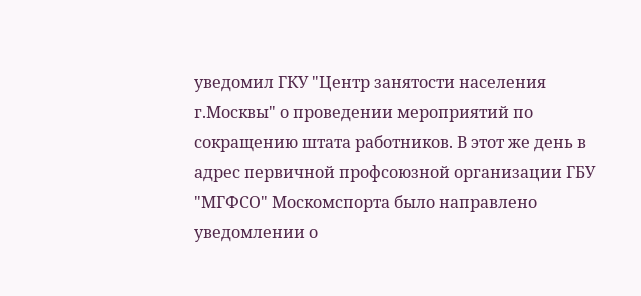уведомил ГКУ "Центр занятости населения г.Москвы" о проведении мероприятий по сокращению штата работников. В этот же день в адрес первичной профсоюзной организации ГБУ "МГФСО" Москомспорта было направлено уведомлении о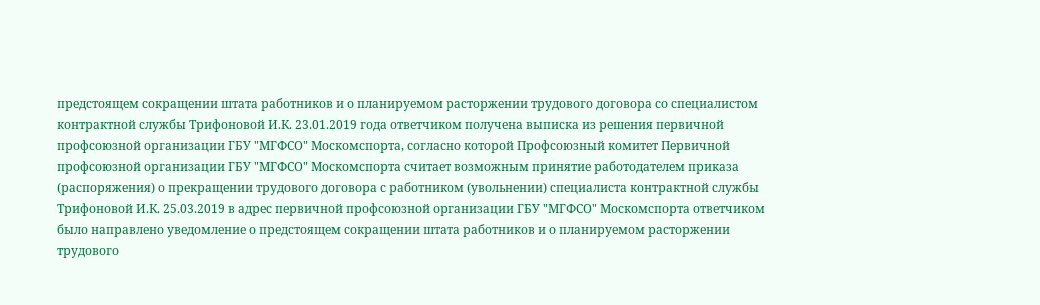предстоящем сокращении штата работников и о планируемом расторжении трудового договора со специалистом контрактной службы Трифоновой И.К. 23.01.2019 года ответчиком получена выписка из решения первичной профсоюзной организации ГБУ "МГФСО" Москомспорта, согласно которой Профсоюзный комитет Первичной профсоюзной организации ГБУ "МГФСО" Москомспорта считает возможным принятие работодателем приказа (распоряжения) о прекращении трудового договора с работником (увольнении) специалиста контрактной службы Трифоновой И.К. 25.03.2019 в адрес первичной профсоюзной организации ГБУ "МГФСО" Москомспорта ответчиком было направлено уведомление о предстоящем сокращении штата работников и о планируемом расторжении трудового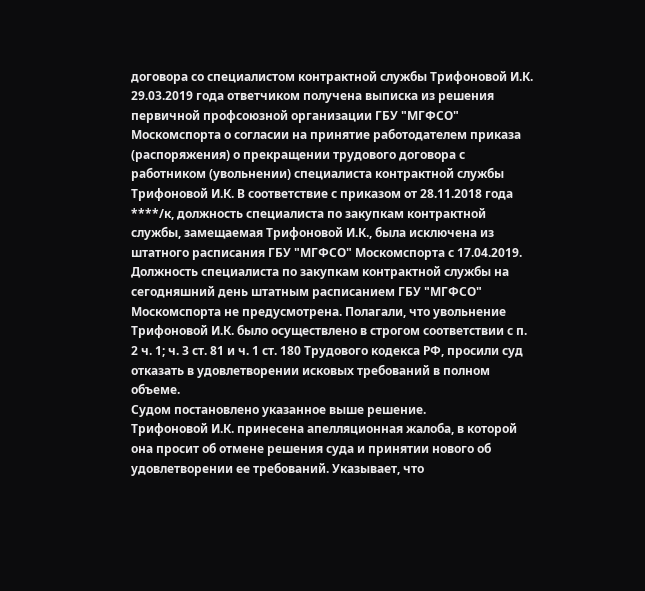договора со специалистом контрактной службы Трифоновой И.К. 29.03.2019 года ответчиком получена выписка из решения первичной профсоюзной организации ГБУ "МГФСО" Москомспорта о согласии на принятие работодателем приказа (распоряжения) о прекращении трудового договора с работником (увольнении) специалиста контрактной службы Трифоновой И.К. В соответствие с приказом от 28.11.2018 года ****/к, должность специалиста по закупкам контрактной службы, замещаемая Трифоновой И.К., была исключена из штатного расписания ГБУ "МГФСО" Москомспорта с 17.04.2019. Должность специалиста по закупкам контрактной службы на сегодняшний день штатным расписанием ГБУ "МГФСО" Москомспорта не предусмотрена. Полагали, что увольнение Трифоновой И.К. было осуществлено в строгом соответствии с п. 2 ч. 1; ч. 3 ст. 81 и ч. 1 ст. 180 Трудового кодекса РФ, просили суд отказать в удовлетворении исковых требований в полном объеме.
Судом постановлено указанное выше решение.
Трифоновой И.К. принесена апелляционная жалоба, в которой она просит об отмене решения суда и принятии нового об удовлетворении ее требований. Указывает, что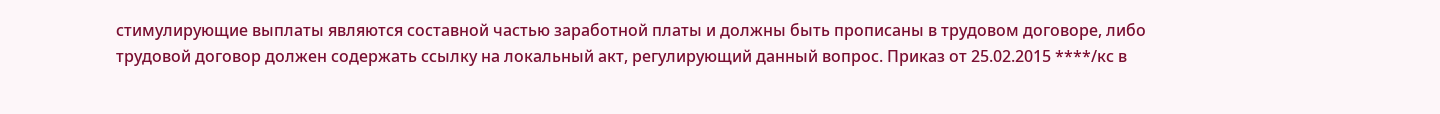стимулирующие выплаты являются составной частью заработной платы и должны быть прописаны в трудовом договоре, либо трудовой договор должен содержать ссылку на локальный акт, регулирующий данный вопрос. Приказ от 25.02.2015 ****/кс в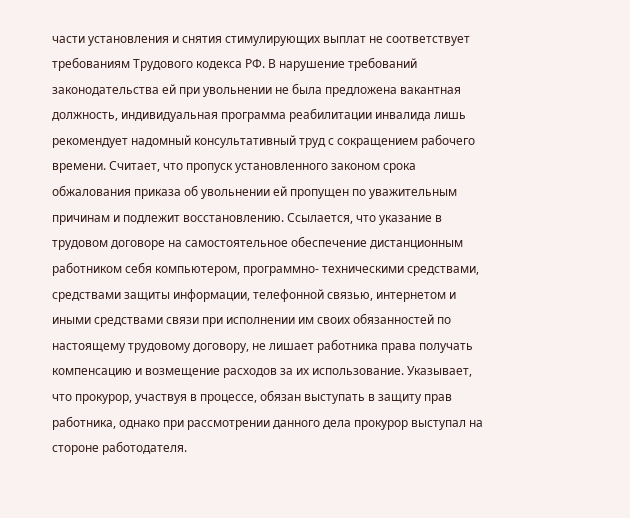части установления и снятия стимулирующих выплат не соответствует требованиям Трудового кодекса РФ. В нарушение требований законодательства ей при увольнении не была предложена вакантная должность, индивидуальная программа реабилитации инвалида лишь рекомендует надомный консультативный труд с сокращением рабочего времени. Считает, что пропуск установленного законом срока обжалования приказа об увольнении ей пропущен по уважительным причинам и подлежит восстановлению. Ссылается, что указание в трудовом договоре на самостоятельное обеспечение дистанционным работником себя компьютером, программно- техническими средствами, средствами защиты информации, телефонной связью, интернетом и иными средствами связи при исполнении им своих обязанностей по настоящему трудовому договору, не лишает работника права получать компенсацию и возмещение расходов за их использование. Указывает, что прокурор, участвуя в процессе, обязан выступать в защиту прав работника, однако при рассмотрении данного дела прокурор выступал на стороне работодателя.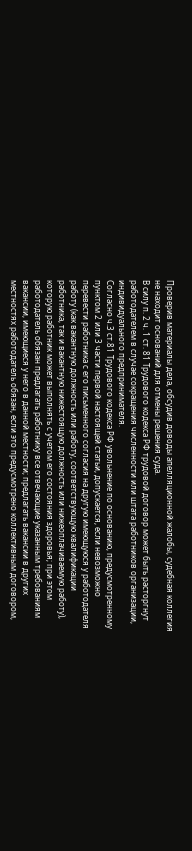Проверив материалы дела, обсудив доводы апелляционной жалобы, судебная коллегия не находит оснований для отмены решения суда.
В силу п. 2 ч. 1 ст. 81 Трудового кодекса РФ трудовой договор может быть расторгнут работодателем в случае сокращения численности или штата работников организации, индивидуального предпринимателя.
Согласно ч.3 ст.81 Трудового кодекса РФ увольнение по основанию, предусмотренному пунктом 2 или 3 части первой настоящей статьи, допускается, если невозможно перевести работника с его письменного согласия на другую имеющуюся у работодателя работу (как вакантную должность или работу, соответствующую квалификации работника, так и вакантную нижестоящую должность или нижеоплачиваемую работу), которую работник может выполнять с учетом его состояния здоровья; при этом работодатель обязан предлагать работнику все отвечающие указанным требованиям вакансии, имеющиеся у него в данной местности; предлагать вакансии в других местностях работодатель обязан, если это предусмотрено коллективным договором,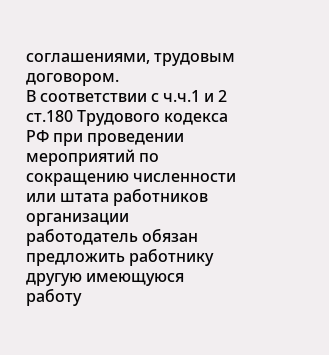соглашениями, трудовым договором.
В соответствии с ч.ч.1 и 2 ст.180 Трудового кодекса РФ при проведении мероприятий по сокращению численности или штата работников организации работодатель обязан предложить работнику другую имеющуюся работу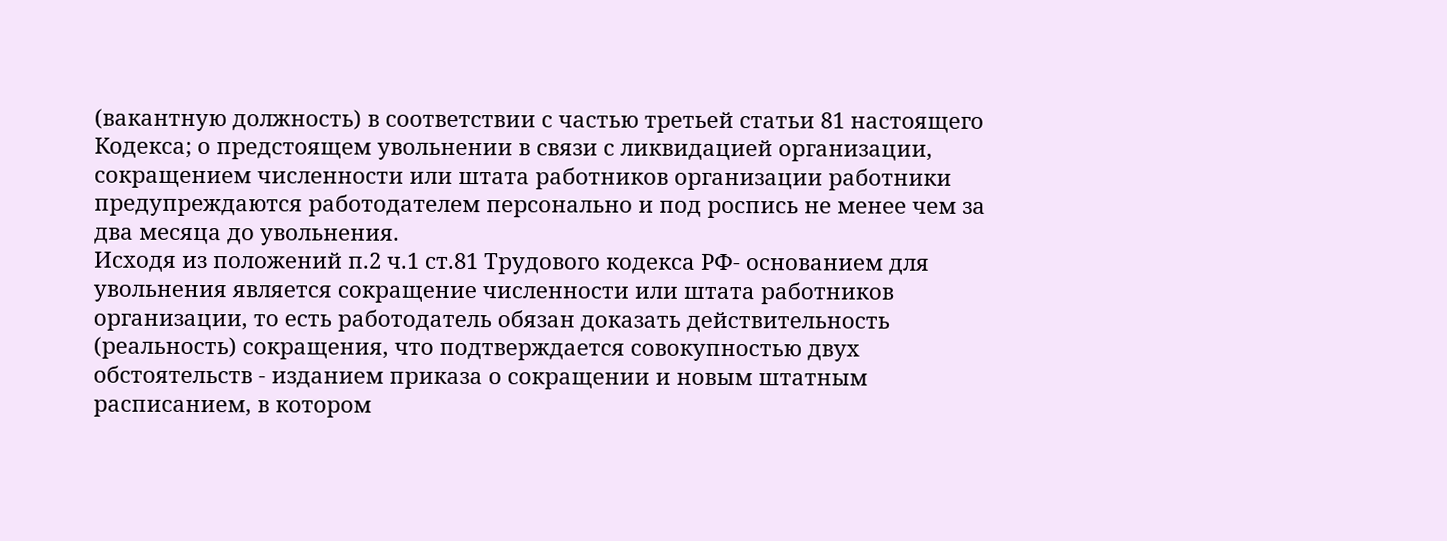(вакантную должность) в соответствии с частью третьей статьи 81 настоящего Кодекса; о предстоящем увольнении в связи с ликвидацией организации, сокращением численности или штата работников организации работники предупреждаются работодателем персонально и под роспись не менее чем за два месяца до увольнения.
Исходя из положений п.2 ч.1 ст.81 Трудового кодекса РФ- основанием для увольнения является сокращение численности или штата работников организации, то есть работодатель обязан доказать действительность (реальность) сокращения, что подтверждается совокупностью двух обстоятельств - изданием приказа о сокращении и новым штатным расписанием, в котором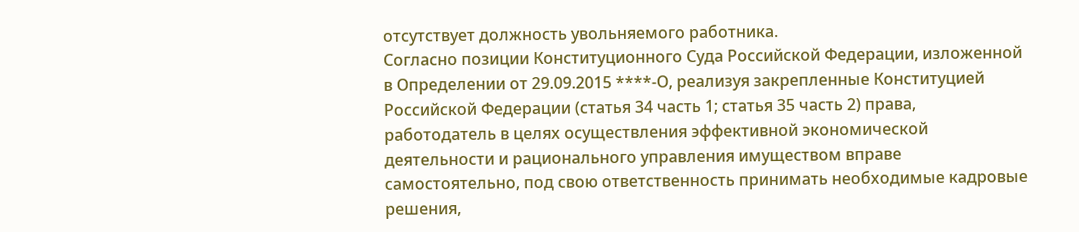отсутствует должность увольняемого работника.
Согласно позиции Конституционного Суда Российской Федерации, изложенной в Определении от 29.09.2015 ****-О, реализуя закрепленные Конституцией Российской Федерации (статья 34 часть 1; статья 35 часть 2) права, работодатель в целях осуществления эффективной экономической деятельности и рационального управления имуществом вправе самостоятельно, под свою ответственность принимать необходимые кадровые решения,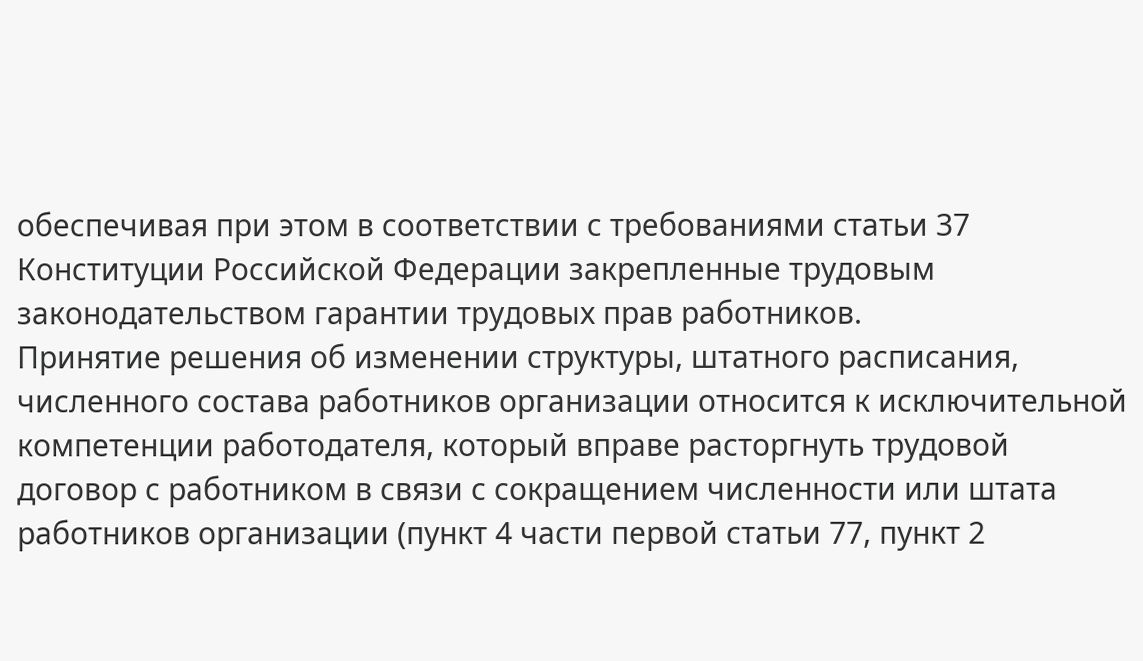обеспечивая при этом в соответствии с требованиями статьи 37 Конституции Российской Федерации закрепленные трудовым законодательством гарантии трудовых прав работников.
Принятие решения об изменении структуры, штатного расписания, численного состава работников организации относится к исключительной компетенции работодателя, который вправе расторгнуть трудовой договор с работником в связи с сокращением численности или штата работников организации (пункт 4 части первой статьи 77, пункт 2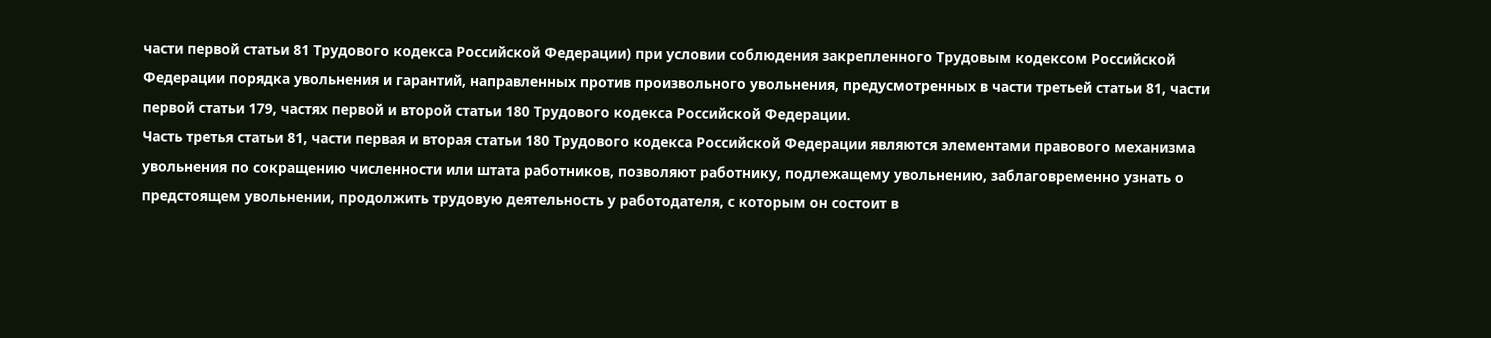части первой статьи 81 Трудового кодекса Российской Федерации) при условии соблюдения закрепленного Трудовым кодексом Российской Федерации порядка увольнения и гарантий, направленных против произвольного увольнения, предусмотренных в части третьей статьи 81, части первой статьи 179, частях первой и второй статьи 180 Трудового кодекса Российской Федерации.
Часть третья статьи 81, части первая и вторая статьи 180 Трудового кодекса Российской Федерации являются элементами правового механизма увольнения по сокращению численности или штата работников, позволяют работнику, подлежащему увольнению, заблаговременно узнать о предстоящем увольнении, продолжить трудовую деятельность у работодателя, с которым он состоит в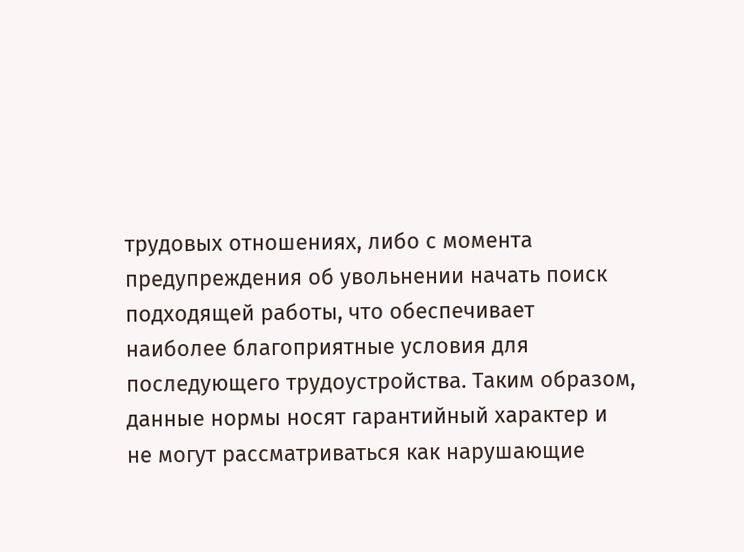трудовых отношениях, либо с момента предупреждения об увольнении начать поиск подходящей работы, что обеспечивает наиболее благоприятные условия для последующего трудоустройства. Таким образом, данные нормы носят гарантийный характер и не могут рассматриваться как нарушающие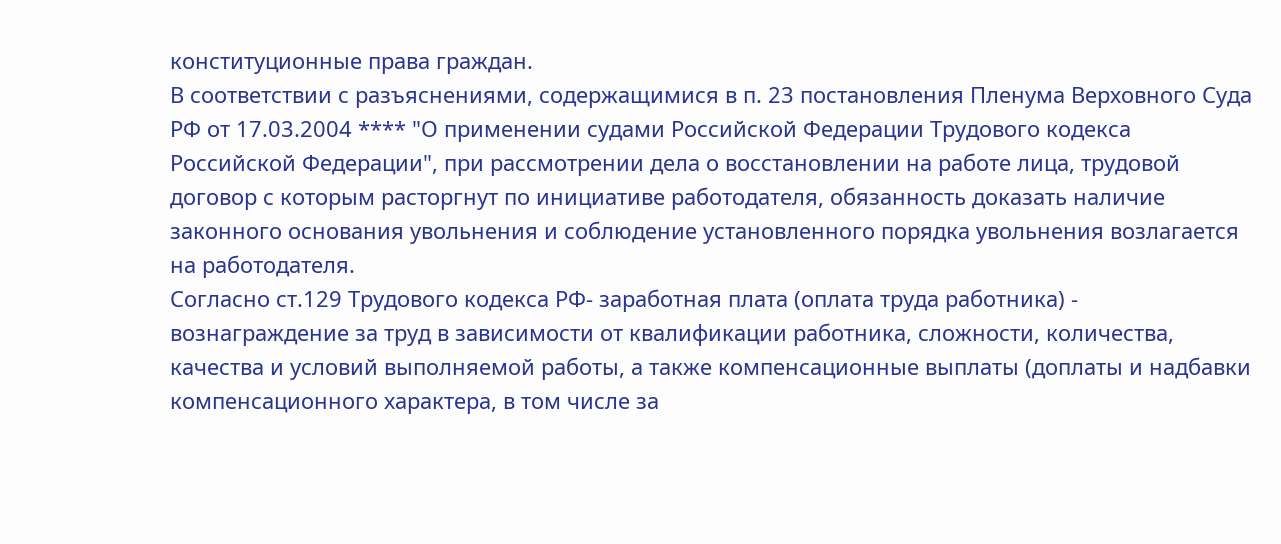конституционные права граждан.
В соответствии с разъяснениями, содержащимися в п. 23 постановления Пленума Верховного Суда РФ от 17.03.2004 **** "О применении судами Российской Федерации Трудового кодекса Российской Федерации", при рассмотрении дела о восстановлении на работе лица, трудовой договор с которым расторгнут по инициативе работодателя, обязанность доказать наличие законного основания увольнения и соблюдение установленного порядка увольнения возлагается на работодателя.
Согласно ст.129 Трудового кодекса РФ- заработная плата (оплата труда работника) - вознаграждение за труд в зависимости от квалификации работника, сложности, количества, качества и условий выполняемой работы, а также компенсационные выплаты (доплаты и надбавки компенсационного характера, в том числе за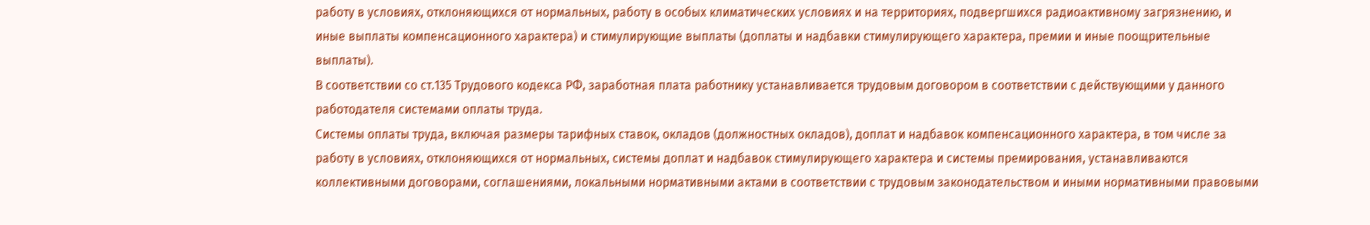работу в условиях, отклоняющихся от нормальных, работу в особых климатических условиях и на территориях, подвергшихся радиоактивному загрязнению, и иные выплаты компенсационного характера) и стимулирующие выплаты (доплаты и надбавки стимулирующего характера, премии и иные поощрительные выплаты).
В соответствии со ст.135 Трудового кодекса РФ, заработная плата работнику устанавливается трудовым договором в соответствии с действующими у данного работодателя системами оплаты труда.
Системы оплаты труда, включая размеры тарифных ставок, окладов (должностных окладов), доплат и надбавок компенсационного характера, в том числе за работу в условиях, отклоняющихся от нормальных, системы доплат и надбавок стимулирующего характера и системы премирования, устанавливаются коллективными договорами, соглашениями, локальными нормативными актами в соответствии с трудовым законодательством и иными нормативными правовыми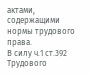актами, содержащими нормы трудового права.
В силу ч.1 ст.392 Трудового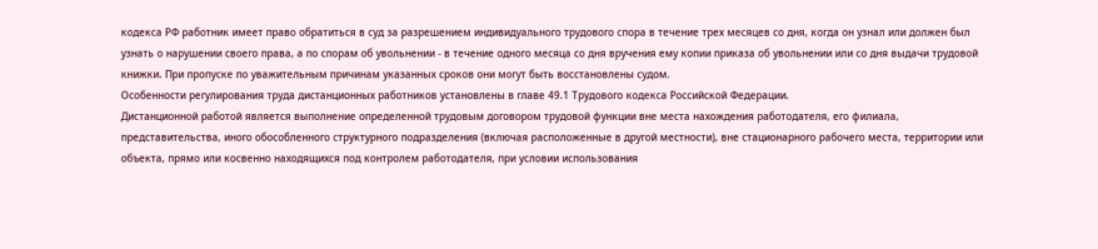кодекса РФ работник имеет право обратиться в суд за разрешением индивидуального трудового спора в течение трех месяцев со дня, когда он узнал или должен был узнать о нарушении своего права, а по спорам об увольнении - в течение одного месяца со дня вручения ему копии приказа об увольнении или со дня выдачи трудовой книжки. При пропуске по уважительным причинам указанных сроков они могут быть восстановлены судом.
Особенности регулирования труда дистанционных работников установлены в главе 49.1 Трудового кодекса Российской Федерации.
Дистанционной работой является выполнение определенной трудовым договором трудовой функции вне места нахождения работодателя, его филиала, представительства, иного обособленного структурного подразделения (включая расположенные в другой местности), вне стационарного рабочего места, территории или объекта, прямо или косвенно находящихся под контролем работодателя, при условии использования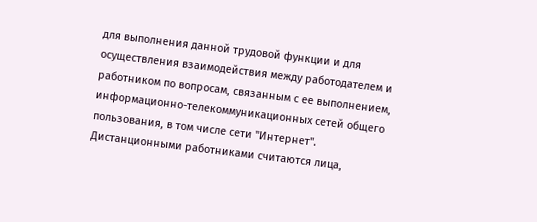для выполнения данной трудовой функции и для осуществления взаимодействия между работодателем и работником по вопросам, связанным с ее выполнением, информационно-телекоммуникационных сетей общего пользования, в том числе сети "Интернет".
Дистанционными работниками считаются лица,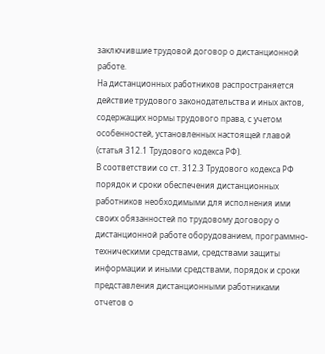заключившие трудовой договор о дистанционной работе.
На дистанционных работников распространяется действие трудового законодательства и иных актов, содержащих нормы трудового права, с учетом особенностей, установленных настоящей главой (статья 312.1 Трудового кодекса РФ).
В соответствии со ст. 312.3 Трудового кодекса РФ порядок и сроки обеспечения дистанционных работников необходимыми для исполнения ими своих обязанностей по трудовому договору о дистанционной работе оборудованием, программно-техническими средствами, средствами защиты информации и иными средствами, порядок и сроки представления дистанционными работниками отчетов о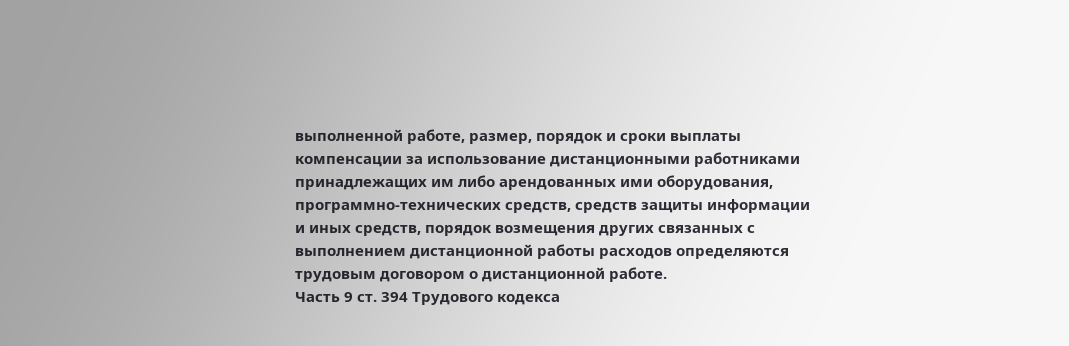выполненной работе, размер, порядок и сроки выплаты компенсации за использование дистанционными работниками принадлежащих им либо арендованных ими оборудования, программно-технических средств, средств защиты информации и иных средств, порядок возмещения других связанных с выполнением дистанционной работы расходов определяются трудовым договором о дистанционной работе.
Часть 9 ст. 394 Трудового кодекса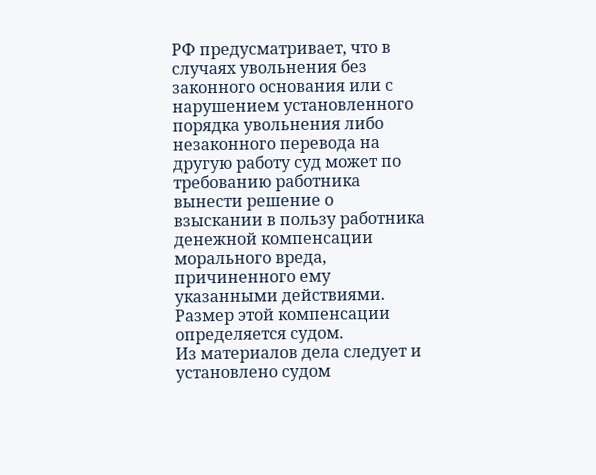РФ предусматривает, что в случаях увольнения без законного основания или с нарушением установленного порядка увольнения либо незаконного перевода на другую работу суд может по требованию работника вынести решение о взыскании в пользу работника денежной компенсации морального вреда, причиненного ему указанными действиями. Размер этой компенсации определяется судом.
Из материалов дела следует и установлено судом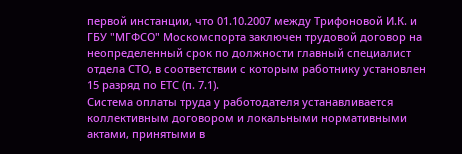первой инстанции, что 01.10.2007 между Трифоновой И.К. и ГБУ "МГФСО" Москомспорта заключен трудовой договор на неопределенный срок по должности главный специалист отдела СТО, в соответствии с которым работнику установлен 15 разряд по ЕТС (п. 7.1).
Система оплаты труда у работодателя устанавливается коллективным договором и локальными нормативными актами, принятыми в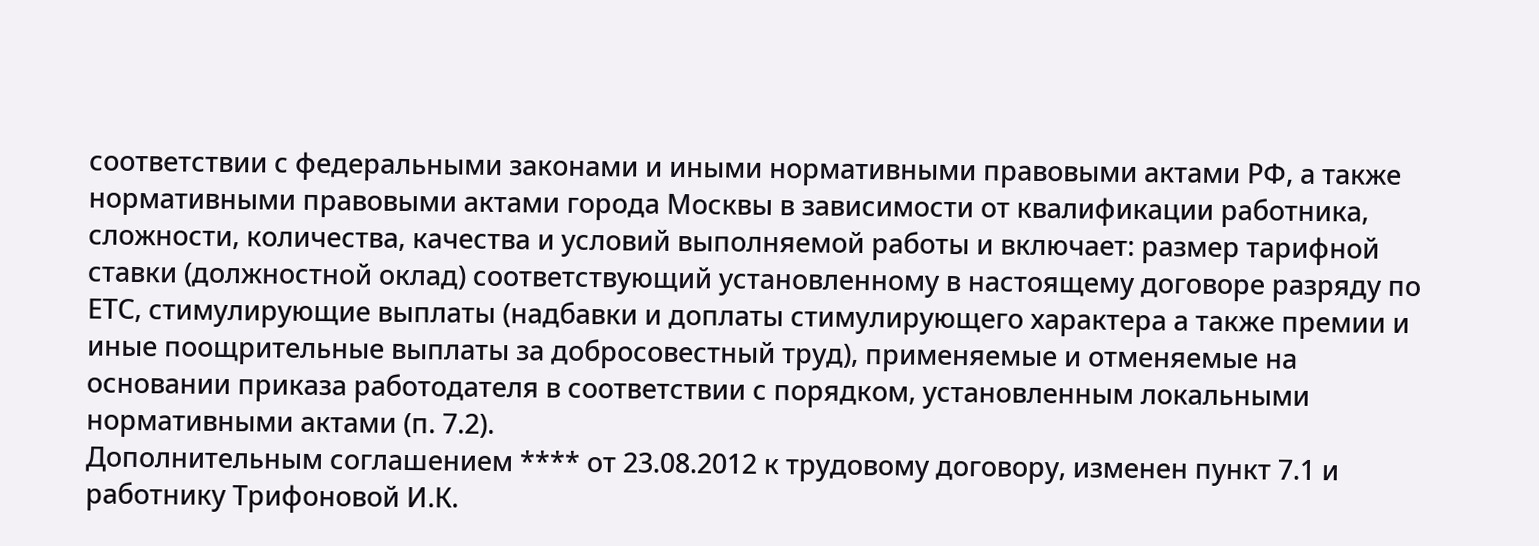соответствии с федеральными законами и иными нормативными правовыми актами РФ, а также нормативными правовыми актами города Москвы в зависимости от квалификации работника, сложности, количества, качества и условий выполняемой работы и включает: размер тарифной ставки (должностной оклад) соответствующий установленному в настоящему договоре разряду по ЕТС, стимулирующие выплаты (надбавки и доплаты стимулирующего характера а также премии и иные поощрительные выплаты за добросовестный труд), применяемые и отменяемые на основании приказа работодателя в соответствии с порядком, установленным локальными нормативными актами (п. 7.2).
Дополнительным соглашением **** от 23.08.2012 к трудовому договору, изменен пункт 7.1 и работнику Трифоновой И.К.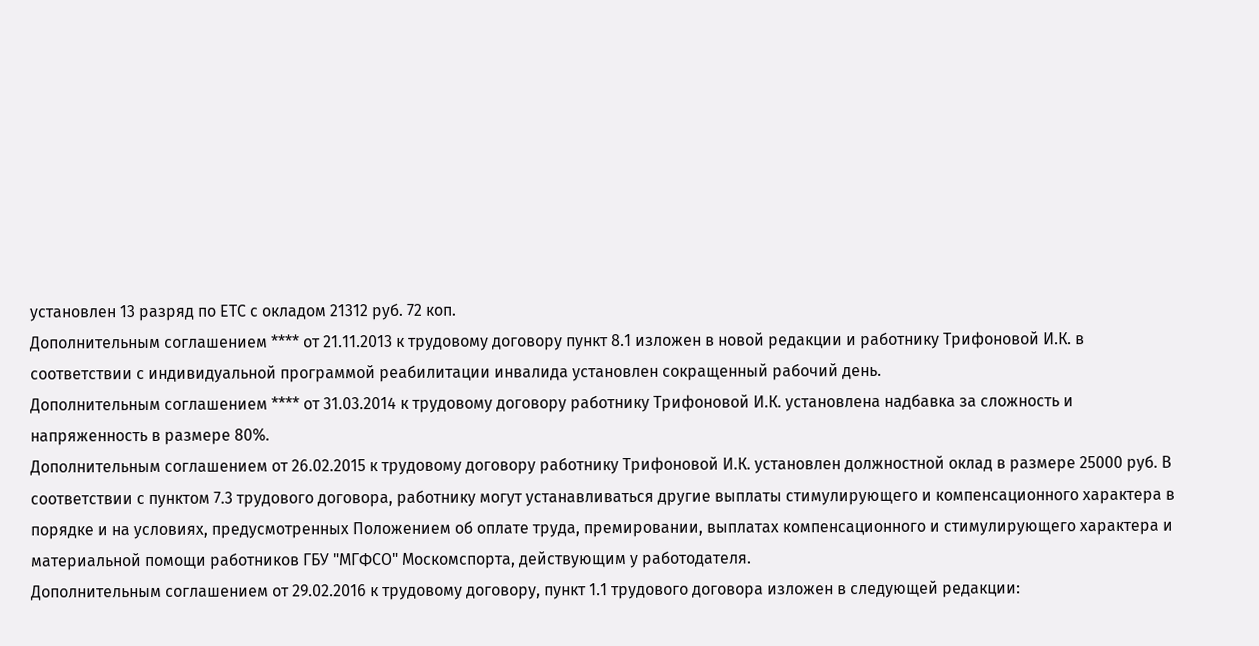установлен 13 разряд по ЕТС с окладом 21312 руб. 72 коп.
Дополнительным соглашением **** от 21.11.2013 к трудовому договору пункт 8.1 изложен в новой редакции и работнику Трифоновой И.К. в соответствии с индивидуальной программой реабилитации инвалида установлен сокращенный рабочий день.
Дополнительным соглашением **** от 31.03.2014 к трудовому договору работнику Трифоновой И.К. установлена надбавка за сложность и напряженность в размере 80%.
Дополнительным соглашением от 26.02.2015 к трудовому договору работнику Трифоновой И.К. установлен должностной оклад в размере 25000 руб. В соответствии с пунктом 7.3 трудового договора, работнику могут устанавливаться другие выплаты стимулирующего и компенсационного характера в порядке и на условиях, предусмотренных Положением об оплате труда, премировании, выплатах компенсационного и стимулирующего характера и материальной помощи работников ГБУ "МГФСО" Москомспорта, действующим у работодателя.
Дополнительным соглашением от 29.02.2016 к трудовому договору, пункт 1.1 трудового договора изложен в следующей редакции: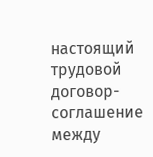настоящий трудовой договор- соглашение между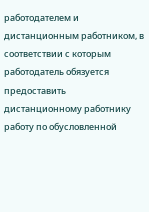работодателем и дистанционным работником, в соответствии с которым работодатель обязуется предоставить дистанционному работнику работу по обусловленной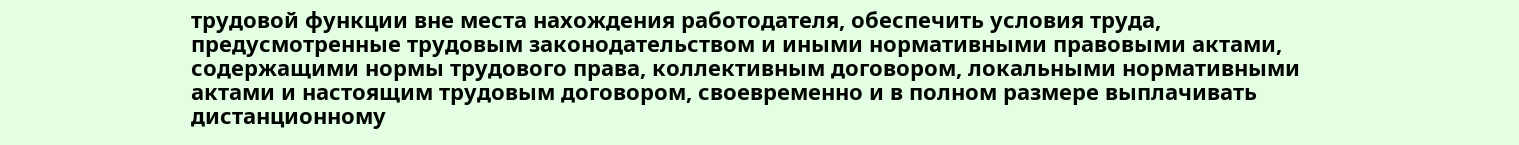трудовой функции вне места нахождения работодателя, обеспечить условия труда, предусмотренные трудовым законодательством и иными нормативными правовыми актами, содержащими нормы трудового права, коллективным договором, локальными нормативными актами и настоящим трудовым договором, своевременно и в полном размере выплачивать дистанционному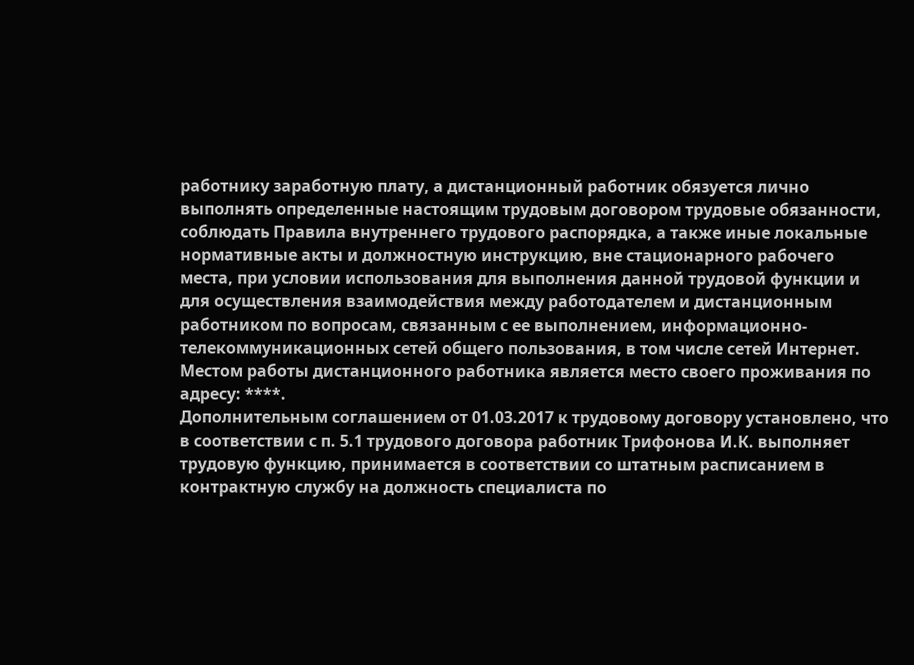работнику заработную плату, а дистанционный работник обязуется лично выполнять определенные настоящим трудовым договором трудовые обязанности, соблюдать Правила внутреннего трудового распорядка, а также иные локальные нормативные акты и должностную инструкцию, вне стационарного рабочего места, при условии использования для выполнения данной трудовой функции и для осуществления взаимодействия между работодателем и дистанционным работником по вопросам, связанным с ее выполнением, информационно-телекоммуникационных сетей общего пользования, в том числе сетей Интернет.
Местом работы дистанционного работника является место своего проживания по адресу: ****.
Дополнительным соглашением от 01.03.2017 к трудовому договору установлено, что в соответствии с п. 5.1 трудового договора работник Трифонова И.К. выполняет трудовую функцию, принимается в соответствии со штатным расписанием в контрактную службу на должность специалиста по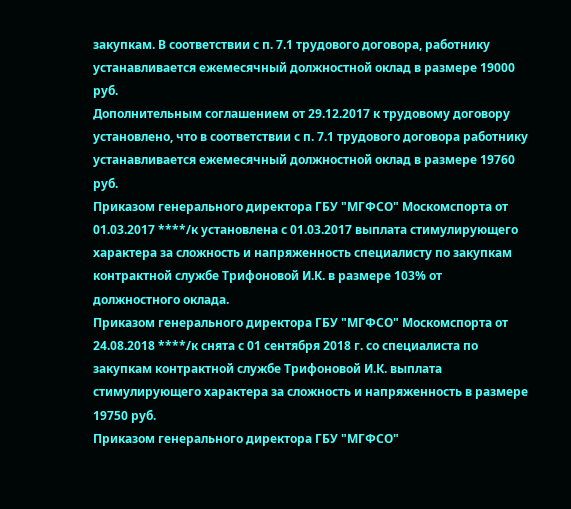закупкам. В соответствии с п. 7.1 трудового договора, работнику устанавливается ежемесячный должностной оклад в размере 19000 руб.
Дополнительным соглашением от 29.12.2017 к трудовому договору установлено, что в соответствии с п. 7.1 трудового договора работнику устанавливается ежемесячный должностной оклад в размере 19760 руб.
Приказом генерального директора ГБУ "МГФСО" Москомспорта от 01.03.2017 ****/к установлена с 01.03.2017 выплата стимулирующего характера за сложность и напряженность специалисту по закупкам контрактной службе Трифоновой И.К. в размере 103% от должностного оклада.
Приказом генерального директора ГБУ "МГФСО" Москомспорта от 24.08.2018 ****/к снята с 01 сентября 2018 г. со специалиста по закупкам контрактной службе Трифоновой И.К. выплата стимулирующего характера за сложность и напряженность в размере 19750 руб.
Приказом генерального директора ГБУ "МГФСО"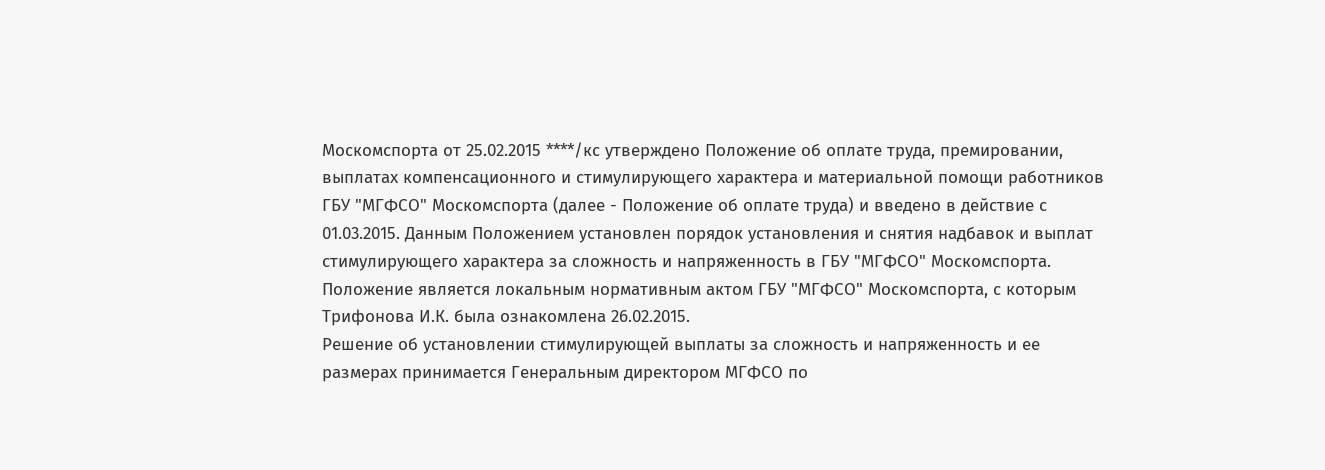Москомспорта от 25.02.2015 ****/кс утверждено Положение об оплате труда, премировании, выплатах компенсационного и стимулирующего характера и материальной помощи работников ГБУ "МГФСО" Москомспорта (далее - Положение об оплате труда) и введено в действие с 01.03.2015. Данным Положением установлен порядок установления и снятия надбавок и выплат стимулирующего характера за сложность и напряженность в ГБУ "МГФСО" Москомспорта.
Положение является локальным нормативным актом ГБУ "МГФСО" Москомспорта, с которым Трифонова И.К. была ознакомлена 26.02.2015.
Решение об установлении стимулирующей выплаты за сложность и напряженность и ее размерах принимается Генеральным директором МГФСО по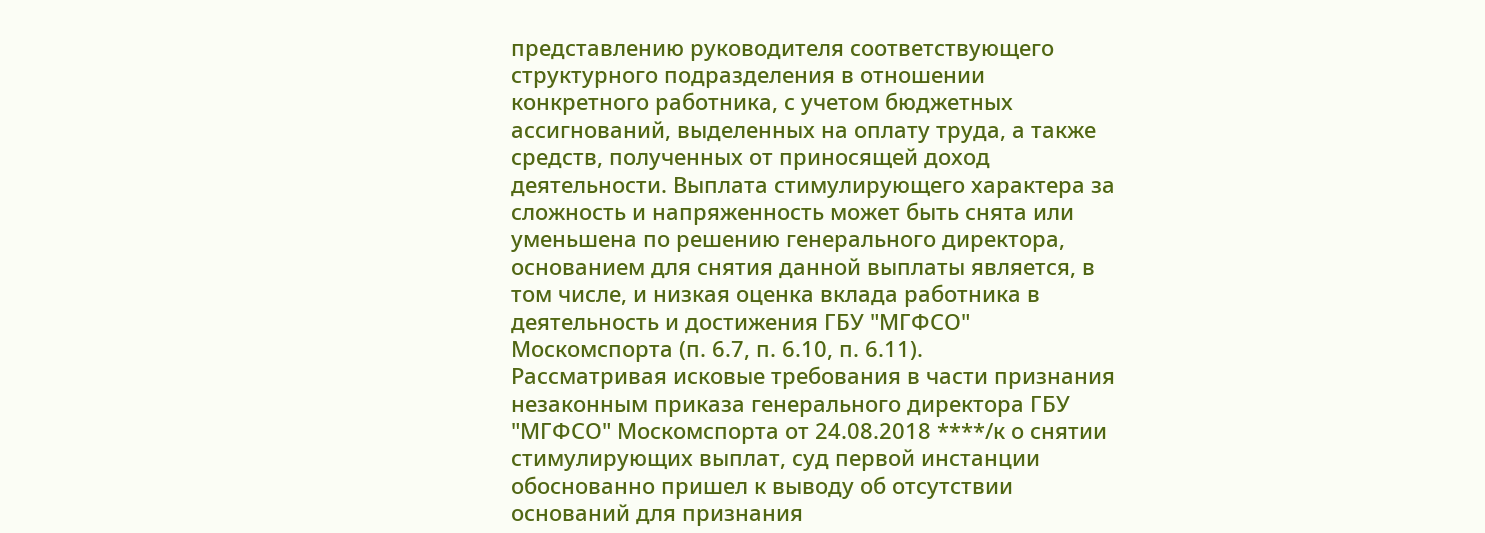представлению руководителя соответствующего структурного подразделения в отношении конкретного работника, с учетом бюджетных ассигнований, выделенных на оплату труда, а также средств, полученных от приносящей доход деятельности. Выплата стимулирующего характера за сложность и напряженность может быть снята или уменьшена по решению генерального директора, основанием для снятия данной выплаты является, в том числе, и низкая оценка вклада работника в деятельность и достижения ГБУ "МГФСО" Москомспорта (п. 6.7, п. 6.10, п. 6.11).
Рассматривая исковые требования в части признания незаконным приказа генерального директора ГБУ "МГФСО" Москомспорта от 24.08.2018 ****/к о снятии стимулирующих выплат, суд первой инстанции обоснованно пришел к выводу об отсутствии оснований для признания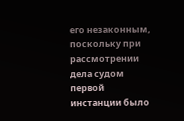его незаконным, поскольку при рассмотрении дела судом первой инстанции было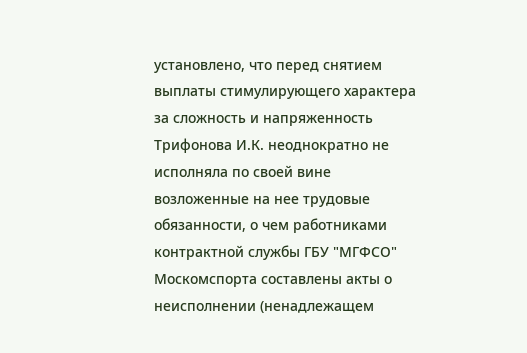установлено, что перед снятием выплаты стимулирующего характера за сложность и напряженность Трифонова И.К. неоднократно не исполняла по своей вине возложенные на нее трудовые обязанности, о чем работниками контрактной службы ГБУ "МГФСО" Москомспорта составлены акты о неисполнении (ненадлежащем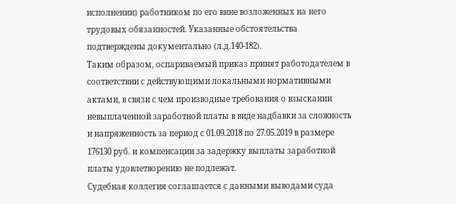исполнении) работником по его вине возложенных на него трудовых обязанностей. Указанные обстоятельства подтверждены документально (л.д.140-182).
Таким образом, оспариваемый приказ принят работодателем в соответствии с действующими локальными нормативными актами, в связи с чем производные требования о взыскании невыплаченной заработной платы в виде надбавки за сложность и напряженность за период с 01.09.2018 по 27.05.2019 в размере 176130 руб. и компенсации за задержку выплаты заработной платы удовлетворению не подлежат.
Судебная коллегия соглашается с данными выводами суда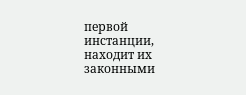первой инстанции, находит их законными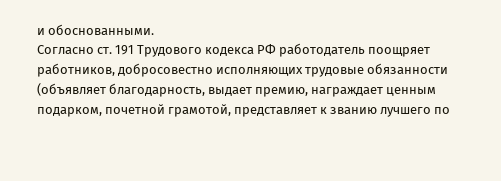и обоснованными.
Согласно ст. 191 Трудового кодекса РФ работодатель поощряет работников, добросовестно исполняющих трудовые обязанности (объявляет благодарность, выдает премию, награждает ценным подарком, почетной грамотой, представляет к званию лучшего по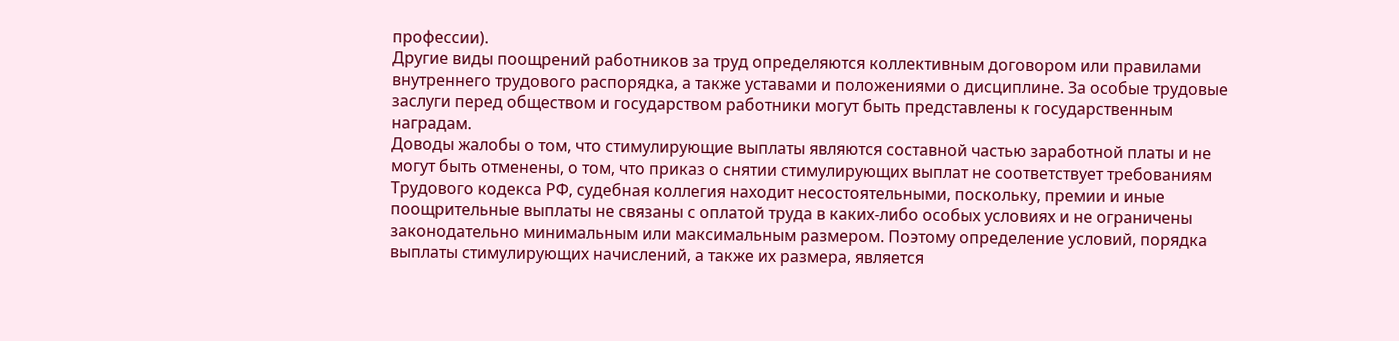профессии).
Другие виды поощрений работников за труд определяются коллективным договором или правилами внутреннего трудового распорядка, а также уставами и положениями о дисциплине. За особые трудовые заслуги перед обществом и государством работники могут быть представлены к государственным наградам.
Доводы жалобы о том, что стимулирующие выплаты являются составной частью заработной платы и не могут быть отменены, о том, что приказ о снятии стимулирующих выплат не соответствует требованиям Трудового кодекса РФ, судебная коллегия находит несостоятельными, поскольку, премии и иные поощрительные выплаты не связаны с оплатой труда в каких-либо особых условиях и не ограничены законодательно минимальным или максимальным размером. Поэтому определение условий, порядка выплаты стимулирующих начислений, а также их размера, является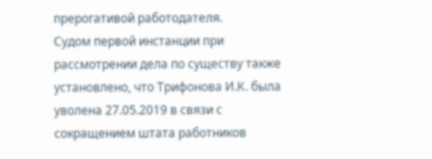прерогативой работодателя.
Судом первой инстанции при рассмотрении дела по существу также установлено, что Трифонова И.К. была уволена 27.05.2019 в связи с сокращением штата работников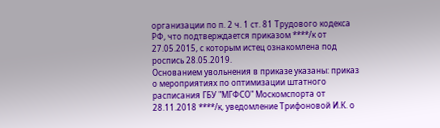организации по п. 2 ч. 1 ст. 81 Трудового кодекса РФ, что подтверждается приказом ****/к от 27.05.2015, с которым истец ознакомлена под роспись 28.05.2019.
Основанием увольнения в приказе указаны: приказ о мероприятиях по оптимизации штатного расписания ГБУ "МГФСО" Москомспорта от 28.11.2018 ****/к, уведомление Трифоновой И.К. о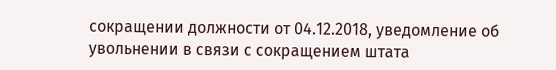сокращении должности от 04.12.2018, уведомление об увольнении в связи с сокращением штата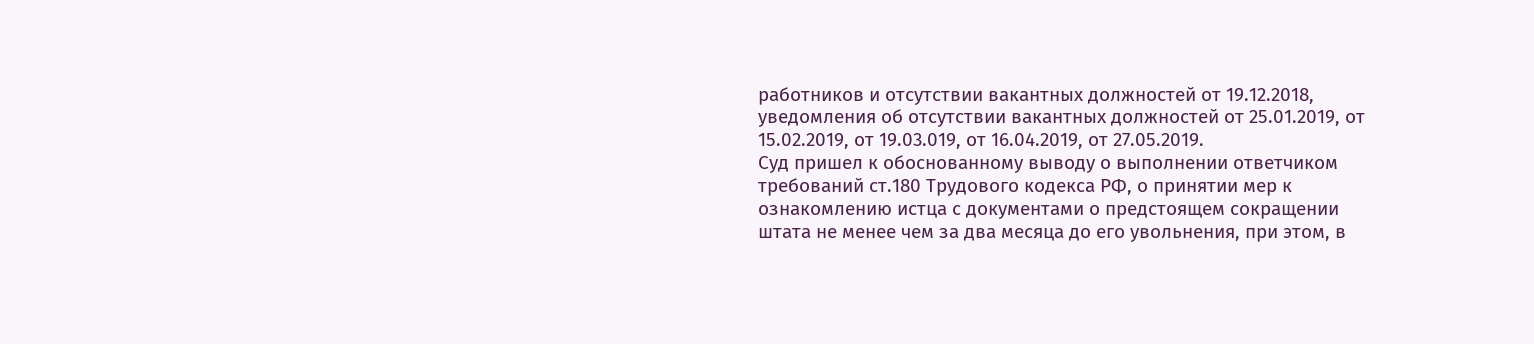работников и отсутствии вакантных должностей от 19.12.2018, уведомления об отсутствии вакантных должностей от 25.01.2019, от 15.02.2019, от 19.03.019, от 16.04.2019, от 27.05.2019.
Суд пришел к обоснованному выводу о выполнении ответчиком требований ст.180 Трудового кодекса РФ, о принятии мер к ознакомлению истца с документами о предстоящем сокращении штата не менее чем за два месяца до его увольнения, при этом, в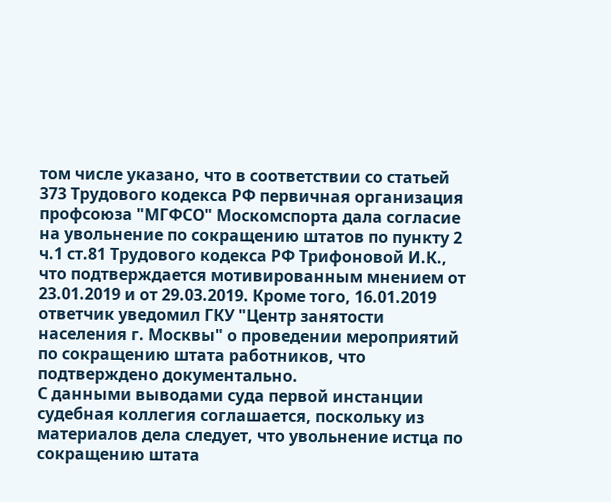том числе указано, что в соответствии со статьей 373 Трудового кодекса РФ первичная организация профсоюза "МГФСО" Москомспорта дала согласие на увольнение по сокращению штатов по пункту 2 ч.1 ст.81 Трудового кодекса РФ Трифоновой И.К., что подтверждается мотивированным мнением от 23.01.2019 и от 29.03.2019. Кроме того, 16.01.2019 ответчик уведомил ГКУ "Центр занятости населения г. Москвы" о проведении мероприятий по сокращению штата работников, что подтверждено документально.
С данными выводами суда первой инстанции судебная коллегия соглашается, поскольку из материалов дела следует, что увольнение истца по сокращению штата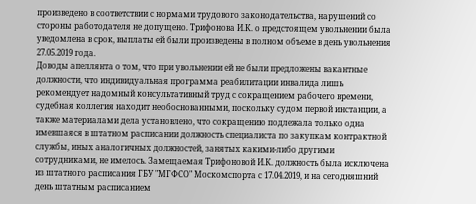произведено в соответствии с нормами трудового законодательства, нарушений со стороны работодателя не допущено. Трифонова И.К. о предстоящем увольнении была уведомлена в срок, выплаты ей были произведены в полном объеме в день увольнения 27.05.2019 года.
Доводы апеллянта о том, что при увольнении ей не были предложены вакантные должности, что индивидуальная программа реабилитации инвалида лишь рекомендует надомный консультативный труд с сокращением рабочего времени, судебная коллегия находит необоснованными, поскольку судом первой инстанции, а также материалами дела установлено, что сокращению подлежала только одна имевшаяся в штатном расписании должность специалиста по закупкам контрактной службы, иных аналогичных должностей, занятых какими-либо другими сотрудниками, не имелось. Замещаемая Трифоновой И.К. должность была исключена из штатного расписания ГБУ "МГФСО" Москомспорта с 17.04.2019, и на сегодняшний день штатным расписанием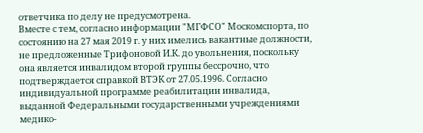ответчика по делу не предусмотрена.
Вместе с тем, согласно информации "МГФСО" Москомспорта, по состоянию на 27 мая 2019 г. у них имелись вакантные должности, не предложенные Трифоновой И.К. до увольнения, поскольку она является инвалидом второй группы бессрочно, что подтверждается справкой ВТЭК от 27.05.1996. Согласно индивидуальной программе реабилитации инвалида, выданной Федеральными государственными учреждениями медико-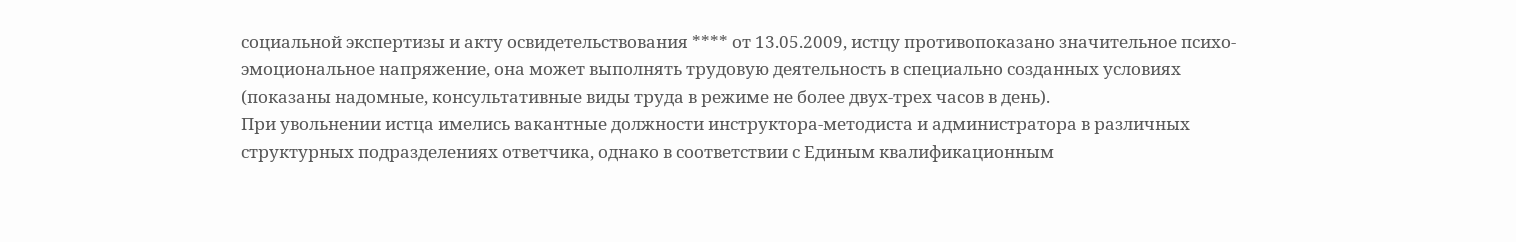социальной экспертизы и акту освидетельствования **** от 13.05.2009, истцу противопоказано значительное психо- эмоциональное напряжение, она может выполнять трудовую деятельность в специально созданных условиях (показаны надомные, консультативные виды труда в режиме не более двух-трех часов в день).
При увольнении истца имелись вакантные должности инструктора-методиста и администратора в различных структурных подразделениях ответчика, однако в соответствии с Единым квалификационным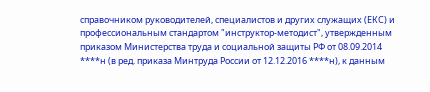справочником руководителей, специалистов и других служащих (ЕКС) и профессиональным стандартом "инструктор-методист", утвержденным приказом Министерства труда и социальной защиты РФ от 08.09.2014 ****н (в ред. приказа Минтруда России от 12.12.2016 ****н), к данным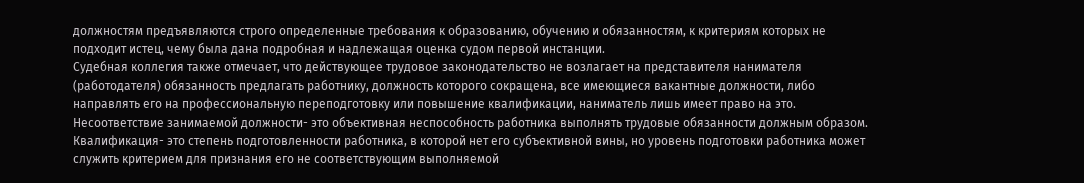должностям предъявляются строго определенные требования к образованию, обучению и обязанностям, к критериям которых не подходит истец, чему была дана подробная и надлежащая оценка судом первой инстанции.
Судебная коллегия также отмечает, что действующее трудовое законодательство не возлагает на представителя нанимателя (работодателя) обязанность предлагать работнику, должность которого сокращена, все имеющиеся вакантные должности, либо направлять его на профессиональную переподготовку или повышение квалификации, наниматель лишь имеет право на это.
Несоответствие занимаемой должности- это объективная неспособность работника выполнять трудовые обязанности должным образом. Квалификация- это степень подготовленности работника, в которой нет его субъективной вины, но уровень подготовки работника может служить критерием для признания его не соответствующим выполняемой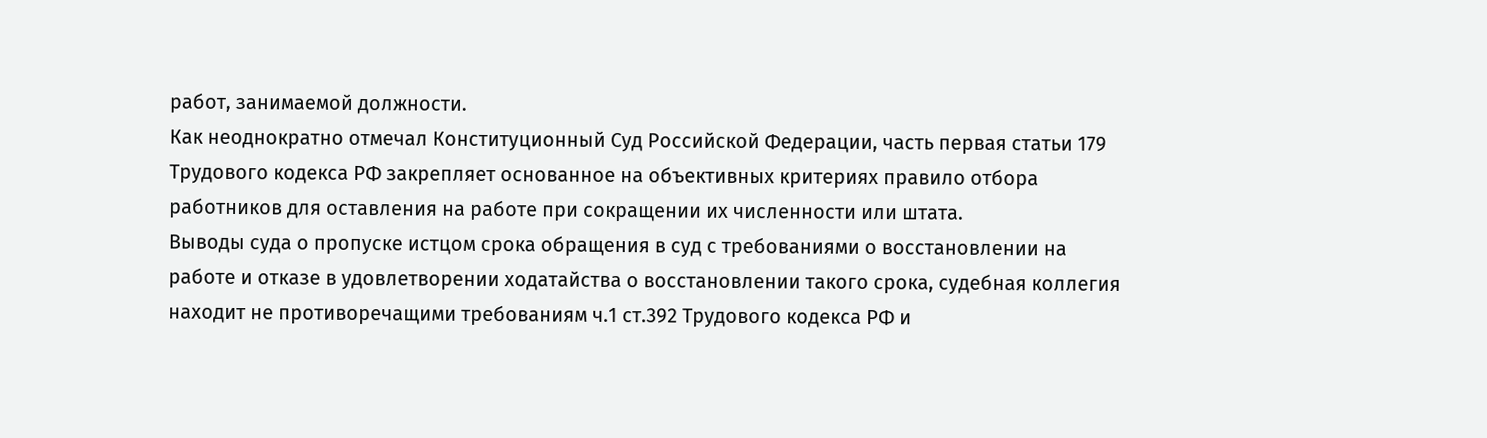работ, занимаемой должности.
Как неоднократно отмечал Конституционный Суд Российской Федерации, часть первая статьи 179 Трудового кодекса РФ закрепляет основанное на объективных критериях правило отбора работников для оставления на работе при сокращении их численности или штата.
Выводы суда о пропуске истцом срока обращения в суд с требованиями о восстановлении на работе и отказе в удовлетворении ходатайства о восстановлении такого срока, судебная коллегия находит не противоречащими требованиям ч.1 ст.392 Трудового кодекса РФ и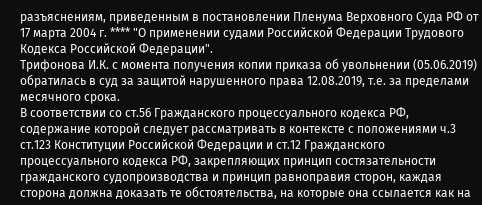разъяснениям, приведенным в постановлении Пленума Верховного Суда РФ от 17 марта 2004 г. **** "О применении судами Российской Федерации Трудового Кодекса Российской Федерации".
Трифонова И.К. с момента получения копии приказа об увольнении (05.06.2019) обратилась в суд за защитой нарушенного права 12.08.2019, т.е. за пределами месячного срока.
В соответствии со ст.56 Гражданского процессуального кодекса РФ, содержание которой следует рассматривать в контексте с положениями ч.3 ст.123 Конституции Российской Федерации и ст.12 Гражданского процессуального кодекса РФ, закрепляющих принцип состязательности гражданского судопроизводства и принцип равноправия сторон, каждая сторона должна доказать те обстоятельства, на которые она ссылается как на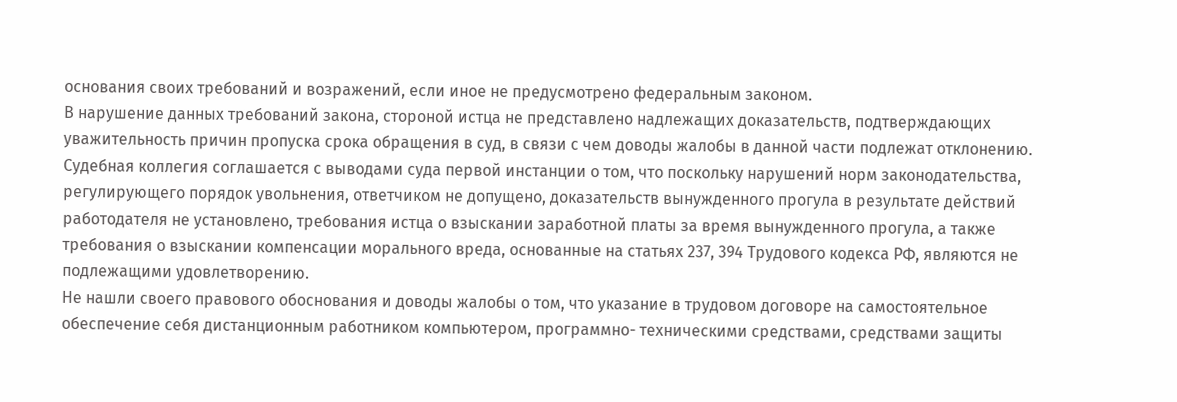основания своих требований и возражений, если иное не предусмотрено федеральным законом.
В нарушение данных требований закона, стороной истца не представлено надлежащих доказательств, подтверждающих уважительность причин пропуска срока обращения в суд, в связи с чем доводы жалобы в данной части подлежат отклонению.
Судебная коллегия соглашается с выводами суда первой инстанции о том, что поскольку нарушений норм законодательства, регулирующего порядок увольнения, ответчиком не допущено, доказательств вынужденного прогула в результате действий работодателя не установлено, требования истца о взыскании заработной платы за время вынужденного прогула, а также требования о взыскании компенсации морального вреда, основанные на статьях 237, 394 Трудового кодекса РФ, являются не подлежащими удовлетворению.
Не нашли своего правового обоснования и доводы жалобы о том, что указание в трудовом договоре на самостоятельное обеспечение себя дистанционным работником компьютером, программно- техническими средствами, средствами защиты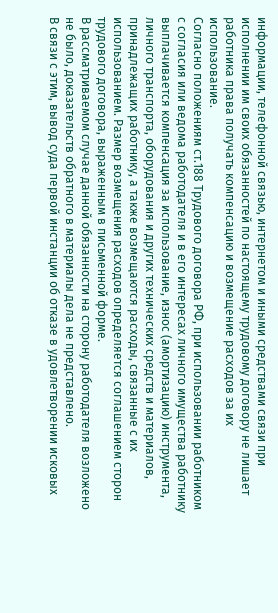информации, телефонной связью, интернетом и иными средствами связи при исполнении им своих обязанностей по настоящему трудовому договору не лишает работника права получать компенсацию и возмещение расходов за их использование.
Согласно положениям ст.188 Трудового договора РФ, при использовании работником с согласия или ведома работодателя и в его интересах личного имущества работнику выплачивается компенсация за использование, износ (амортизацию) инструмента, личного транспорта, оборудования и других технических средств и материалов, принадлежащих работнику, а также возмещаются расходы, связанные с их использованием. Размер возмещения расходов определяется соглашением сторон трудового договора, выраженным в письменной форме.
В рассматриваемом случае данной обязанности на сторону работодателя возложено не было, доказательств обратного в материалы дела не представлено.
В связи с этим, вывод суда первой инстанции об отказе в удовлетворении исковых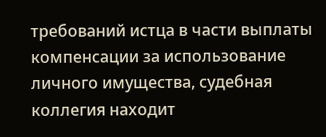требований истца в части выплаты компенсации за использование личного имущества, судебная коллегия находит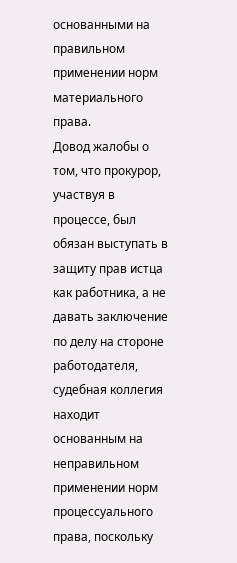основанными на правильном применении норм материального права.
Довод жалобы о том, что прокурор, участвуя в процессе, был обязан выступать в защиту прав истца как работника, а не давать заключение по делу на стороне работодателя, судебная коллегия находит основанным на неправильном применении норм процессуального права, поскольку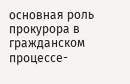основная роль прокурора в гражданском процессе-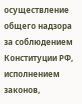осуществление общего надзора за соблюдением Конституции РФ, исполнением законов,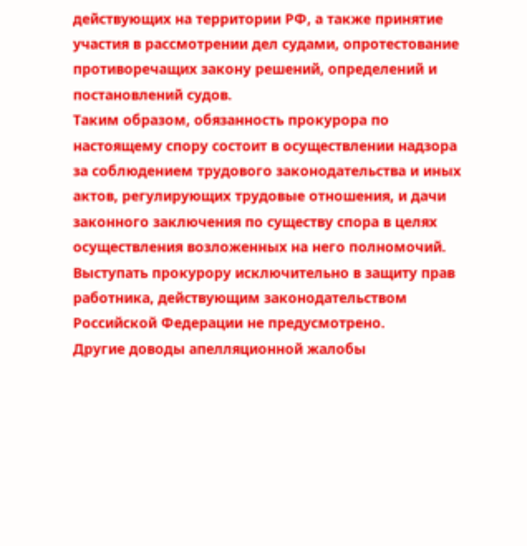действующих на территории РФ, а также принятие участия в рассмотрении дел судами, опротестование противоречащих закону решений, определений и постановлений судов.
Таким образом, обязанность прокурора по настоящему спору состоит в осуществлении надзора за соблюдением трудового законодательства и иных актов, регулирующих трудовые отношения, и дачи законного заключения по существу спора в целях осуществления возложенных на него полномочий.
Выступать прокурору исключительно в защиту прав работника, действующим законодательством Российской Федерации не предусмотрено.
Другие доводы апелляционной жалобы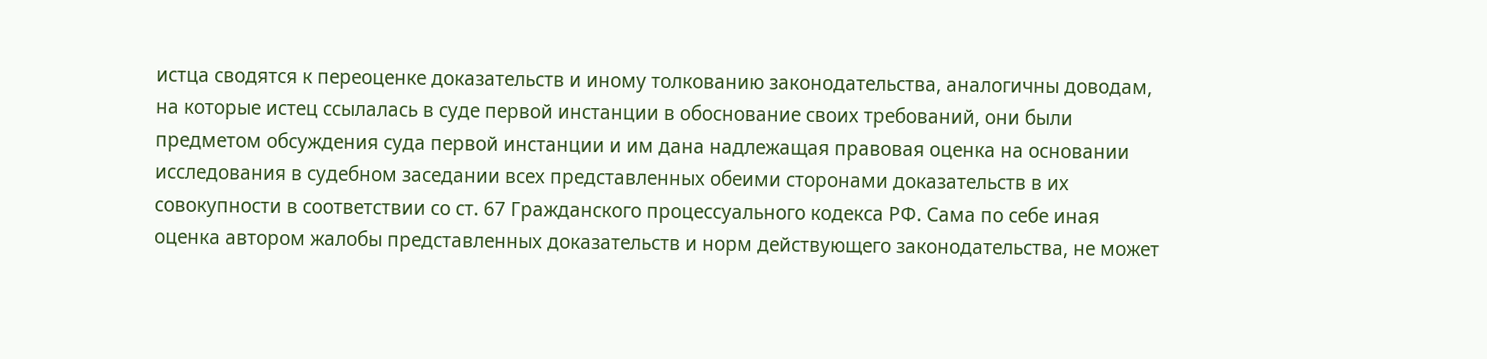истца сводятся к переоценке доказательств и иному толкованию законодательства, аналогичны доводам, на которые истец ссылалась в суде первой инстанции в обоснование своих требований, они были предметом обсуждения суда первой инстанции и им дана надлежащая правовая оценка на основании исследования в судебном заседании всех представленных обеими сторонами доказательств в их совокупности в соответствии со ст. 67 Гражданского процессуального кодекса РФ. Сама по себе иная оценка автором жалобы представленных доказательств и норм действующего законодательства, не может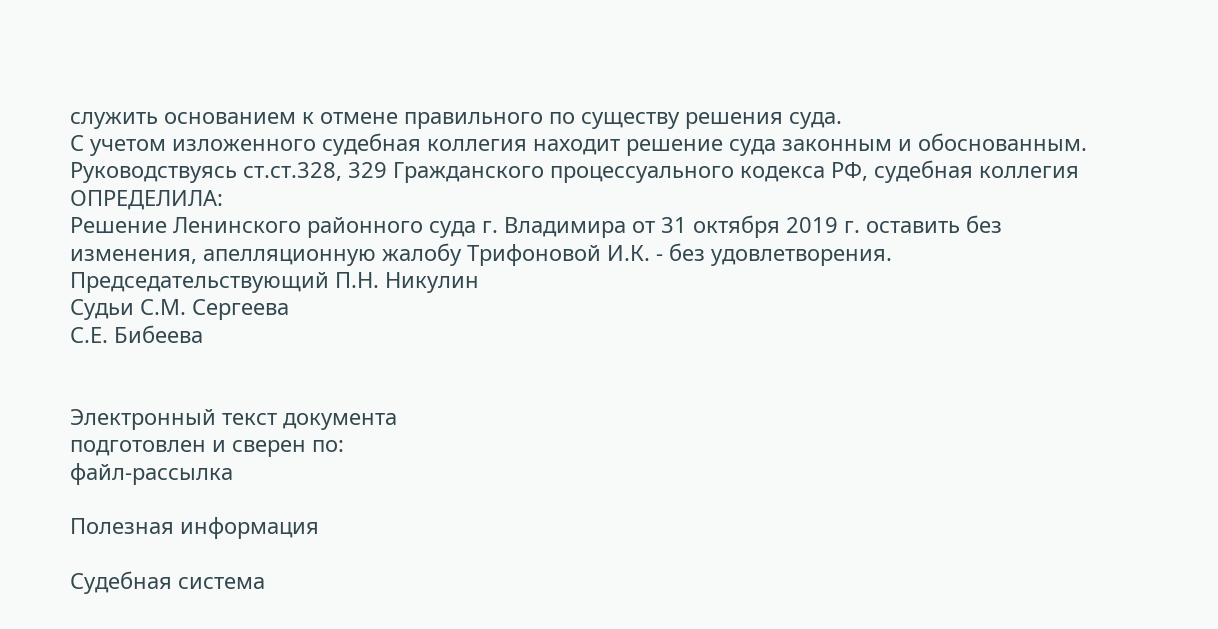служить основанием к отмене правильного по существу решения суда.
С учетом изложенного судебная коллегия находит решение суда законным и обоснованным.
Руководствуясь ст.ст.328, 329 Гражданского процессуального кодекса РФ, судебная коллегия
ОПРЕДЕЛИЛА:
Решение Ленинского районного суда г. Владимира от 31 октября 2019 г. оставить без изменения, апелляционную жалобу Трифоновой И.К. - без удовлетворения.
Председательствующий П.Н. Никулин
Судьи С.М. Сергеева
С.Е. Бибеева


Электронный текст документа
подготовлен и сверен по:
файл-рассылка

Полезная информация

Судебная система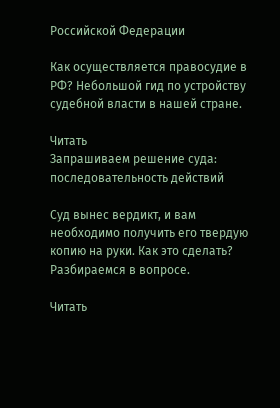Российской Федерации

Как осуществляется правосудие в РФ? Небольшой гид по устройству судебной власти в нашей стране.

Читать
Запрашиваем решение суда: последовательность действий

Суд вынес вердикт, и вам необходимо получить его твердую копию на руки. Как это сделать? Разбираемся в вопросе.

Читать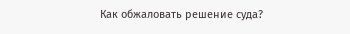Как обжаловать решение суда?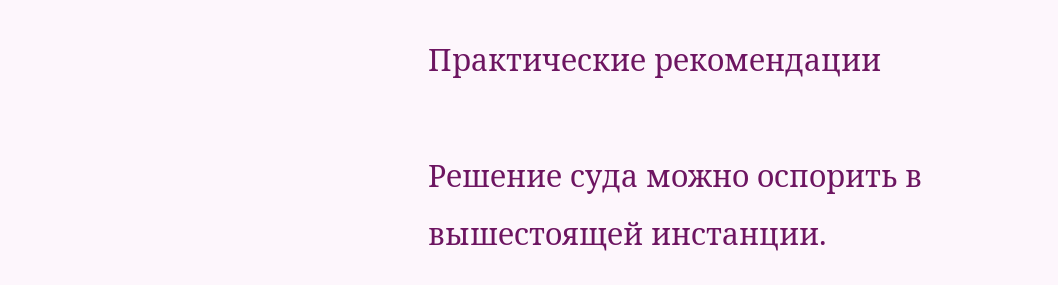Практические рекомендации

Решение суда можно оспорить в вышестоящей инстанции.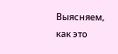Выясняем, как это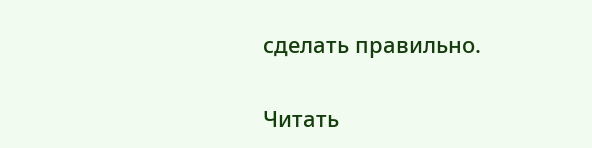сделать правильно.

Читать